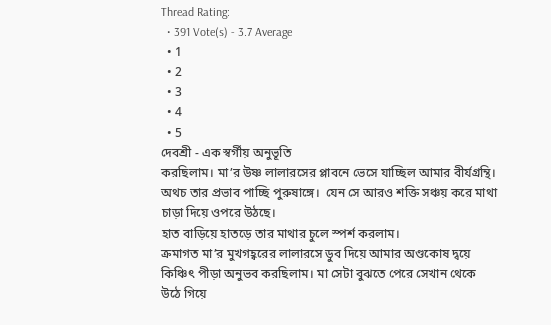Thread Rating:
  • 391 Vote(s) - 3.7 Average
  • 1
  • 2
  • 3
  • 4
  • 5
দেবশ্রী - এক স্বর্গীয় অনুভূতি
করছিলাম। মা’র উষ্ণ লালারসের প্লাবনে ভেসে যাচ্ছিল আমার বীর্যগ্রন্থি। অথচ তার প্রভাব পাচ্ছি পুরুষাঙ্গে।  যেন সে আরও শক্তি সঞ্চয় করে মাথা চাড়া দিয়ে ওপরে উঠছে।
হাত বাড়িয়ে হাতড়ে তার মাথার চুলে স্পর্শ করলাম।
ক্রমাগত মা’র মুখগহ্বরের লালারসে ডুব দিয়ে আমার অণ্ডকোষ দ্বয়ে কিঞ্চিৎ পীড়া অনুভব করছিলাম। মা সেটা বুঝতে পেরে সেখান থেকে উঠে গিয়ে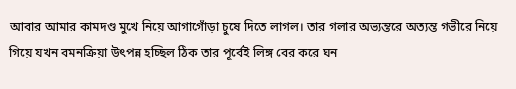আবার আমার কামদণ্ড মুখে নিয়ে আগাগোঁড়া চুষে দিতে লাগল। তার গলার অভ্যন্তরে অত্যন্ত গভীরে নিয়ে গিয়ে যখন বমনক্রিয়া উৎপন্ন হচ্ছিল ঠিক তার পূর্বেই লিঙ্গ বের করে ঘন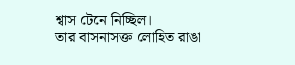শ্বাস টেনে নিচ্ছিল।
তার বাসনাসক্ত লোহিত রাঙা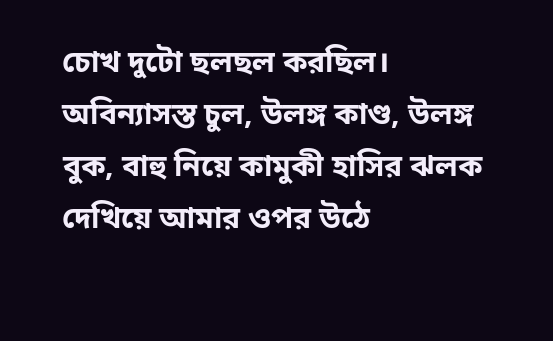চোখ দুটো ছলছল করছিল। অবিন্যাসস্ত চুল, উলঙ্গ কাণ্ড, উলঙ্গ বুক, বাহু নিয়ে কামুকী হাসির ঝলক দেখিয়ে আমার ওপর উঠে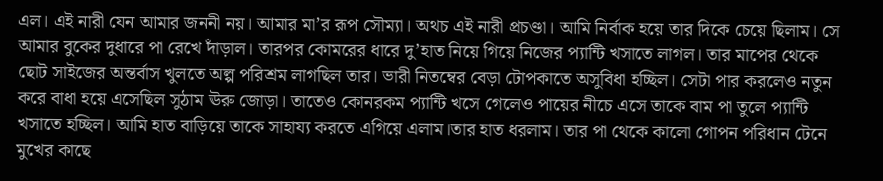এল। এই নারী যেন আমার জননী নয়। আমার মা’র রূপ সৌম্যা। অথচ এই নারী প্রচণ্ডা। আমি নির্বাক হয়ে তার দিকে চেয়ে ছিলাম। সে আমার বুকের দুধারে পা রেখে দাঁড়াল। তারপর কোমরের ধারে দু’হাত নিয়ে গিয়ে নিজের প্যান্টি খসাতে লাগল। তার মাপের থেকে ছোট সাইজের অন্তর্বাস খুলতে অল্প পরিশ্রম লাগছিল তার। ভারী নিতম্বের বেড়া টোপকাতে অসুবিধা হচ্ছিল। সেটা পার করলেও নতুন করে বাধা হয়ে এসেছিল সুঠাম ঊরু জোড়া। তাতেও কোনরকম প্যান্টি খসে গেলেও পায়ের নীচে এসে তাকে বাম পা তুলে প্যান্টি খসাতে হচ্ছিল। আমি হাত বাড়িয়ে তাকে সাহায্য করতে এগিয়ে এলাম।তার হাত ধরলাম। তার পা থেকে কালো গোপন পরিধান টেনে মুখের কাছে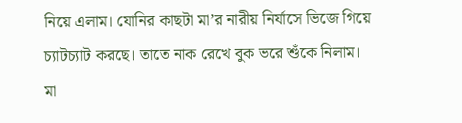নিয়ে এলাম। যোনির কাছটা মা’র নারীয় নির্যাসে ভিজে গিয়ে চ্যাটচ্যাট করছে। তাতে নাক রেখে বুক ভরে শুঁকে নিলাম।
মা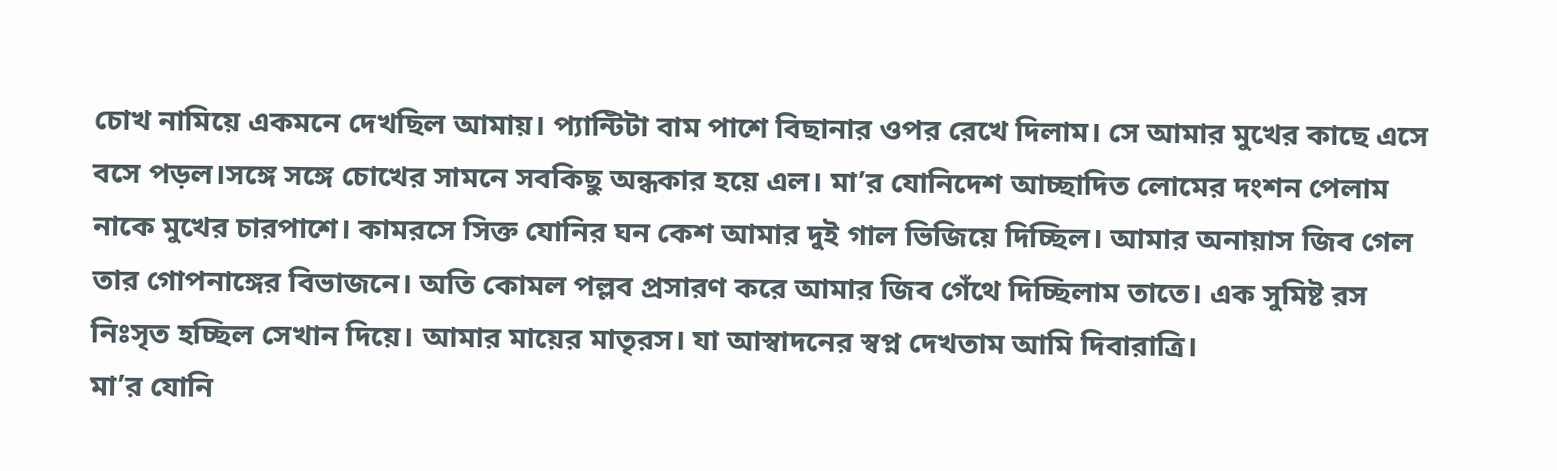চোখ নামিয়ে একমনে দেখছিল আমায়। প্যান্টিটা বাম পাশে বিছানার ওপর রেখে দিলাম। সে আমার মুখের কাছে এসে বসে পড়ল।সঙ্গে সঙ্গে চোখের সামনে সবকিছু অন্ধকার হয়ে এল। মা’র যোনিদেশ আচ্ছাদিত লোমের দংশন পেলাম নাকে মুখের চারপাশে। কামরসে সিক্ত যোনির ঘন কেশ আমার দুই গাল ভিজিয়ে দিচ্ছিল। আমার অনায়াস জিব গেল তার গোপনাঙ্গের বিভাজনে। অতি কোমল পল্লব প্রসারণ করে আমার জিব গেঁথে দিচ্ছিলাম তাতে। এক সুমিষ্ট রস নিঃসৃত হচ্ছিল সেখান দিয়ে। আমার মায়ের মাতৃরস। যা আস্বাদনের স্বপ্ন দেখতাম আমি দিবারাত্রি।
মা’র যোনি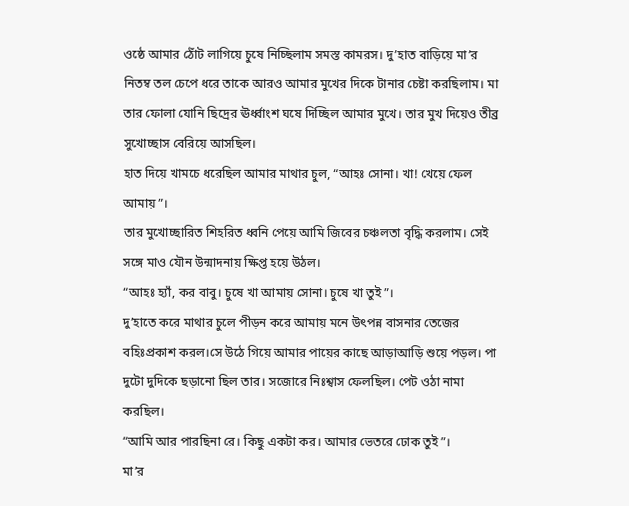ওষ্ঠে আমার ঠোঁট লাগিয়ে চুষে নিচ্ছিলাম সমস্ত কামরস। দু’হাত বাড়িয়ে মা’র নিতম্ব তল চেপে ধরে তাকে আরও আমার মুখের দিকে টানার চেষ্টা করছিলাম। মা তার ফোলা যোনি ছিদ্রের ঊর্ধ্বাংশ ঘষে দিচ্ছিল আমার মুখে। তার মুখ দিয়েও তীব্র সুখোচ্ছাস বেরিয়ে আসছিল।
হাত দিয়ে খামচে ধরেছিল আমার মাথার চুল, “আহঃ সোনা। খা! খেয়ে ফেল আমায়”।
তার মুখোচ্ছারিত শিহরিত ধ্বনি পেয়ে আমি জিবের চঞ্চলতা বৃদ্ধি করলাম। সেই সঙ্গে মাও যৌন উন্মাদনায় ক্ষিপ্ত হয়ে উঠল।
“আহঃ হ্যাঁ, কর বাবু। চুষে খা আমায় সোনা। চুষে খা তুই”।
দু’হাতে করে মাথার চুলে পীড়ন করে আমায় মনে উৎপন্ন বাসনার তেজের বহিঃপ্রকাশ করল।সে উঠে গিয়ে আমার পায়ের কাছে আড়াআড়ি শুয়ে পড়ল। পা দুটো দুদিকে ছড়ানো ছিল তার। সজোরে নিঃশ্বাস ফেলছিল। পেট ওঠা নামা করছিল।
“আমি আর পারছিনা রে। কিছু একটা কর। আমার ভেতরে ঢোক তুই”।
মা’র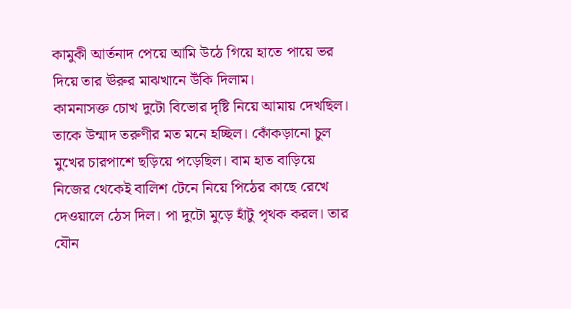কামুকী আর্তনাদ পেয়ে আমি উঠে গিয়ে হাতে পায়ে ভর দিয়ে তার ঊরুর মাঝখানে উঁকি দিলাম।
কামনাসক্ত চোখ দুটো বিভোর দৃষ্টি নিয়ে আমায় দেখছিল। তাকে উন্মাদ তরুণীর মত মনে হচ্ছিল। কোঁকড়ানো চুল মুখের চারপাশে ছড়িয়ে পড়েছিল। বাম হাত বাড়িয়ে নিজের থেকেই বালিশ টেনে নিয়ে পিঠের কাছে রেখে দেওয়ালে ঠেস দিল। পা দুটো মুড়ে হাঁটু পৃথক করল। তার যৌন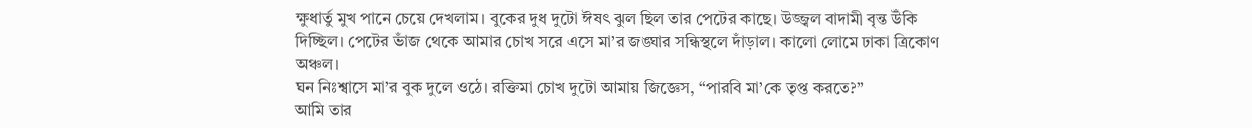ক্ষুধার্তু মুখ পানে চেয়ে দেখলাম। বুকের দুধ দুটো ঈষৎ ঝুল ছিল তার পেটের কাছে। উজ্জ্বল বাদামী বৃন্ত উঁকি দিচ্ছিল। পেটের ভাঁজ থেকে আমার চোখ সরে এসে মা’র জঙ্ঘার সন্ধিস্থলে দাঁড়াল। কালো লোমে ঢাকা ত্রিকোণ অঞ্চল।
ঘন নিঃশ্বাসে মা’র বুক দুলে ওঠে। রক্তিমা চোখ দুটো আমায় জিজ্ঞেস, “পারবি মা’কে তৃপ্ত করতে?”
আমি তার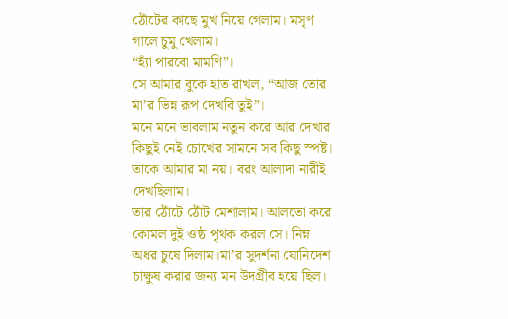ঠোঁটের কাছে মুখ নিয়ে গেলাম। মসৃণ গালে চুমু খেলাম।
“হ্যাঁ পারবো মামণি”।
সে আমার বুকে হাত রাখল, “আজ তোর মা’র ভিন্ন রূপ দেখবি তুই”।
মনে মনে ভাবলাম নতুন করে আর দেখার কিছুই নেই চোখের সামনে সব কিছু স্পষ্ট। তাকে আমার মা নয়। বরং আলাদা নারীই দেখছিলাম।
তার ঠোঁটে ঠোঁট মেশালাম। আলতো করে কোমল দুই ওষ্ঠ পৃথক করল সে। নিম্ন অধর চুষে দিলাম।মা’র সুদর্শনা যোনিদেশ চাক্ষুষ করার জন্য মন উদগ্রীব হয়ে ছিল।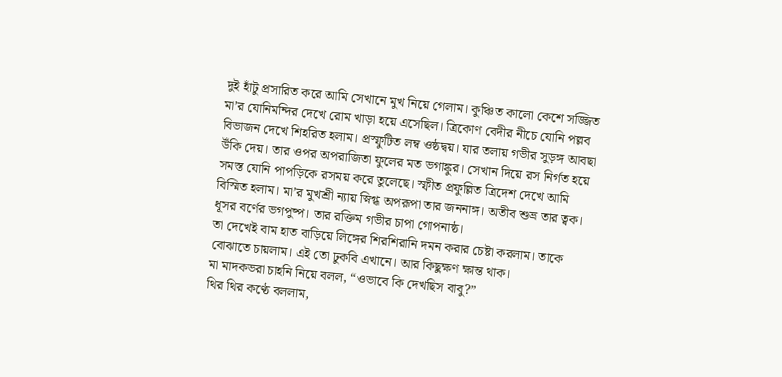দুই হাঁটু প্রসারিত করে আমি সেখানে মুখ নিয়ে গেলাম। কুঞ্চিত কালো কেশে সজ্জিত মা’র যোনিমন্দির দেখে রোম খাড়া হয়ে এসেছিল। ত্রিকোণ বেদীর নীচে যোনি পল্লব বিভাজন দেখে শিহরিত হলাম। প্রস্ফুটিত লম্ব ওষ্ঠদ্বয়। যার তলায় গভীর সুড়ঙ্গ আবছা উঁকি দেয়। তার ওপর অপরাজিতা ফুলের মত ভগাঙ্কুর। সেখান দিয়ে রস নির্গত হয়ে সমস্ত যোনি পাপড়িকে রসময় করে তুলেছে। স্ফীত প্রফুল্লিত ত্রিদেশ দেখে আমি বিস্মিত হলাম। মা’র মুখশ্রী ন্যায় স্নিগ্ধ অপরূপা তার জননাঙ্গ। অতীব শুভ্র তার ত্বক। ধূসর বর্ণের ভগপুষ্প। তার রক্তিম গভীর চাপা গোপনাষ্ঠ।
তা দেখেই বাম হাত বাড়িয়ে লিঙ্গের শিরশিরানি দমন করার চেষ্টা করলাম। তাকে বোঝাতে চায়লাম। এই তো ঢুকবি এখানে। আর কিছুক্ষণ ক্ষান্ত থাক।
মা মাদকভরা চাহনি নিয়ে বলল, “ওভাবে কি দেখছিস বাবু?”
থির থির কণ্ঠে বললাম,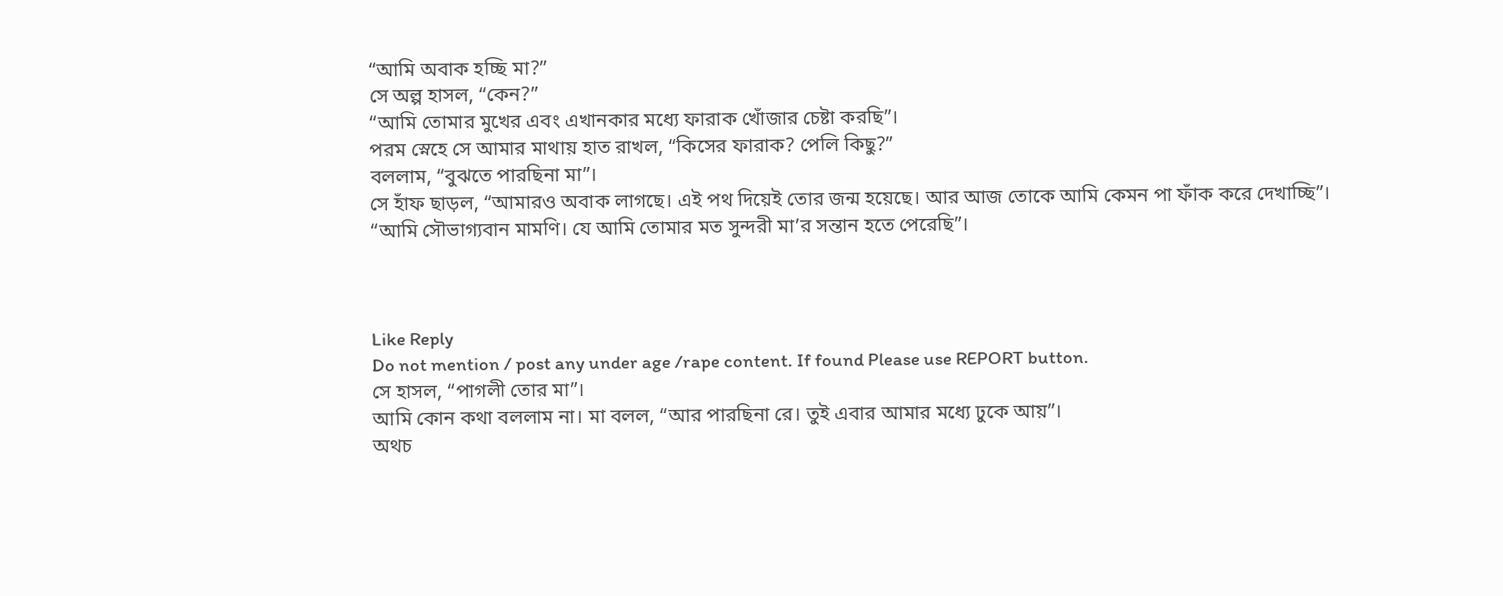“আমি অবাক হচ্ছি মা?”
সে অল্প হাসল, “কেন?”
“আমি তোমার মুখের এবং এখানকার মধ্যে ফারাক খোঁজার চেষ্টা করছি”।
পরম স্নেহে সে আমার মাথায় হাত রাখল, “কিসের ফারাক? পেলি কিছু?”
বললাম, “বুঝতে পারছিনা মা”।
সে হাঁফ ছাড়ল, “আমারও অবাক লাগছে। এই পথ দিয়েই তোর জন্ম হয়েছে। আর আজ তোকে আমি কেমন পা ফাঁক করে দেখাচ্ছি”।
“আমি সৌভাগ্যবান মামণি। যে আমি তোমার মত সুন্দরী মা’র সন্তান হতে পেরেছি”।



Like Reply
Do not mention / post any under age /rape content. If found Please use REPORT button.
সে হাসল, “পাগলী তোর মা”।
আমি কোন কথা বললাম না। মা বলল, “আর পারছিনা রে। তুই এবার আমার মধ্যে ঢুকে আয়”।
অথচ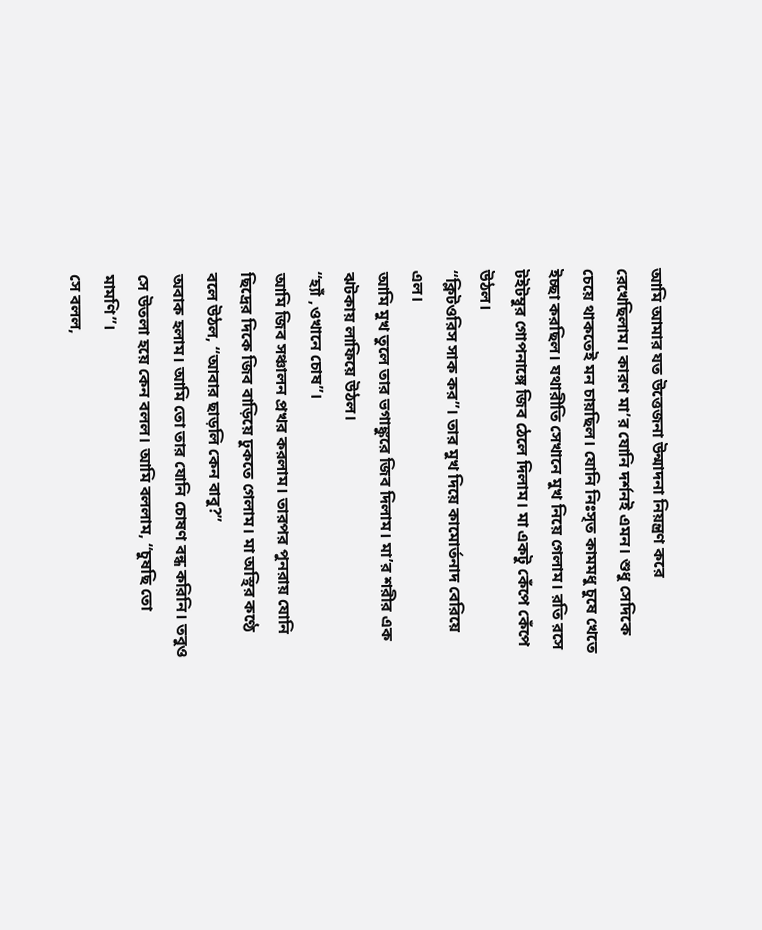আমি আমার যত উত্তেজনা উন্মাদনা নিয়ন্ত্রণ করে রেখেছিলাম। কারণ মা’র যোনি দর্শনই এমন। শুধু সেদিকে চেয়ে থাকতেই মন চায়ছিল। যোনি নিঃসৃত কামমধু চুষে খেতে ইচ্ছা করছিল। যথারীতি সেখানে মুখ নিয়ে গেলাম। রতি রসে টইটম্বুর গোপনাঙ্গে জিব ঠেলে দিলাম। মা একটু কেঁপে কেঁপে উঠল।
“ক্লিটওরিস সাক কর”। তার মুখ দিয়ে কামোর্তনাদ বেরিয়ে এল।
আমি মুখ তুলে তার ভগাঙ্কুরে জিব দিলাম। মা’র শরীর এক ঝটকায় লাফিয়ে উঠল।
“হ্যাঁ ,ওখানে চোষ”।
আমি জিব সঞ্চালন প্রখর করলাম। তারপর পুনরায় যোনি ছিদ্রের দিকে জিব বাড়িয়ে ঢুকতে গেলাম। মা অস্থির কণ্ঠে বলে উঠল, “আবার ছাড়লি কেন বাবু?”
অবাক হলাম। আমি তো তার যোনি চোষণ বন্ধ করিনি। তবুও সে উতলা হয়ে কেন বলল। আমি বললাম, “চুষছি তো মামণি”।
সে বলল,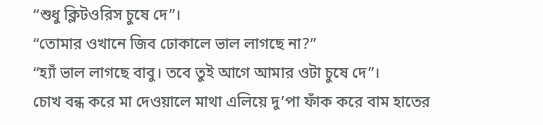“শুধু ক্লিটওরিস চুষে দে”।
“তোমার ওখানে জিব ঢোকালে ভাল লাগছে না?”
“হ্যাঁ ভাল লাগছে বাবু। তবে তুই আগে আমার ওটা চুষে দে”।
চোখ বন্ধ করে মা দেওয়ালে মাথা এলিয়ে দু’পা ফাঁক করে বাম হাতের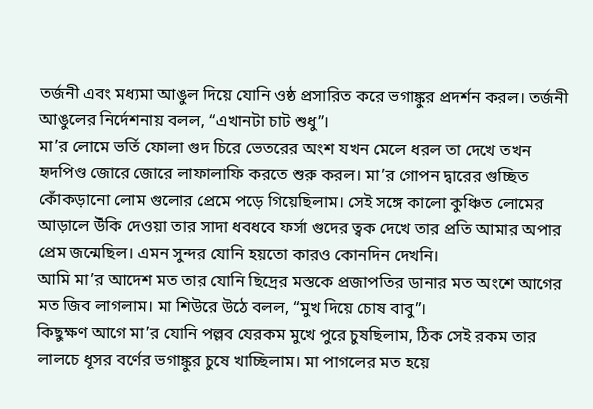তর্জনী এবং মধ্যমা আঙুল দিয়ে যোনি ওষ্ঠ প্রসারিত করে ভগাঙ্কুর প্রদর্শন করল। তর্জনী আঙুলের নির্দেশনায় বলল, “এখানটা চাট শুধু”।
মা’র লোমে ভর্তি ফোলা গুদ চিরে ভেতরের অংশ যখন মেলে ধরল তা দেখে তখন হৃদপিণ্ড জোরে জোরে লাফালাফি করতে শুরু করল। মা’র গোপন দ্বারের গুচ্ছিত কোঁকড়ানো লোম গুলোর প্রেমে পড়ে গিয়েছিলাম। সেই সঙ্গে কালো কুঞ্চিত লোমের আড়ালে উঁকি দেওয়া তার সাদা ধবধবে ফর্সা গুদের ত্বক দেখে তার প্রতি আমার অপার প্রেম জন্মেছিল। এমন সুন্দর যোনি হয়তো কারও কোনদিন দেখনি।
আমি মা’র আদেশ মত তার যোনি ছিদ্রের মস্তকে প্রজাপতির ডানার মত অংশে আগের মত জিব লাগলাম। মা শিউরে উঠে বলল, “মুখ দিয়ে চোষ বাবু”।
কিছুক্ষণ আগে মা’র যোনি পল্লব যেরকম মুখে পুরে চুষছিলাম, ঠিক সেই রকম তার লালচে ধূসর বর্ণের ভগাঙ্কুর চুষে খাচ্ছিলাম। মা পাগলের মত হয়ে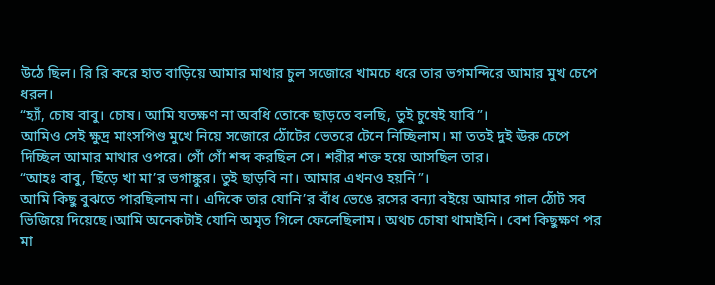উঠে ছিল। রি রি করে হাত বাড়িয়ে আমার মাথার চুল সজোরে খামচে ধরে তার ভগমন্দিরে আমার মুখ চেপে ধরল।
“হ্যাঁ, চোষ বাবু। চোষ। আমি যতক্ষণ না অবধি তোকে ছাড়তে বলছি, তুই চুষেই যাবি”।
আমিও সেই ক্ষুদ্র মাংসপিণ্ড মুখে নিয়ে সজোরে ঠোঁটের ভেতরে টেনে নিচ্ছিলাম। মা ততই দুই ঊরু চেপে দিচ্ছিল আমার মাথার ওপরে। গোঁ গোঁ শব্দ করছিল সে। শরীর শক্ত হয়ে আসছিল তার।
“আহঃ বাবু, ছিঁড়ে খা মা’র ভগাঙ্কুর। তুই ছাড়বি না। আমার এখনও হয়নি”।
আমি কিছু বুঝতে পারছিলাম না। এদিকে তার যোনি’র বাঁধ ভেঙে রসের বন্যা বইয়ে আমার গাল ঠোঁট সব ভিজিয়ে দিয়েছে।আমি অনেকটাই যোনি অমৃত গিলে ফেলেছিলাম। অথচ চোষা থামাইনি। বেশ কিছুক্ষণ পর মা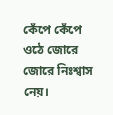কেঁপে কেঁপে ওঠে জোরে জোরে নিঃশ্বাস নেয়।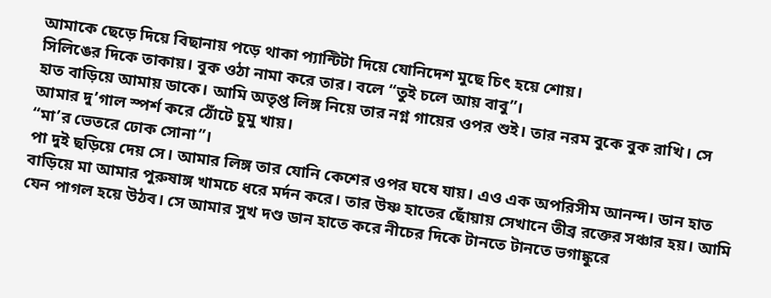আমাকে ছেড়ে দিয়ে বিছানায় পড়ে থাকা প্যান্টিটা দিয়ে যোনিদেশ মুছে চিৎ হয়ে শোয়।
সিলিঙের দিকে তাকায়। বুক ওঠা নামা করে তার। বলে “তুই চলে আয় বাবু”।
হাত বাড়িয়ে আমায় ডাকে। আমি অতৃপ্ত লিঙ্গ নিয়ে তার নগ্ন গায়ের ওপর শুই। তার নরম বুকে বুক রাখি। সে আমার দু’গাল স্পর্শ করে ঠোঁটে চুমু খায়।
“মা’র ভেতরে ঢোক সোনা”।
পা দুই ছড়িয়ে দেয় সে। আমার লিঙ্গ তার যোনি কেশের ওপর ঘষে যায়। এও এক অপরিসীম আনন্দ। ডান হাত বাড়িয়ে মা আমার পুরুষাঙ্গ খামচে ধরে মর্দন করে। তার উষ্ণ হাতের ছোঁয়ায় সেখানে তীব্র রক্তের সঞ্চার হয়। আমি যেন পাগল হয়ে উঠব। সে আমার সুখ দণ্ড ডান হাতে করে নীচের দিকে টানতে টানতে ভগাঙ্কুরে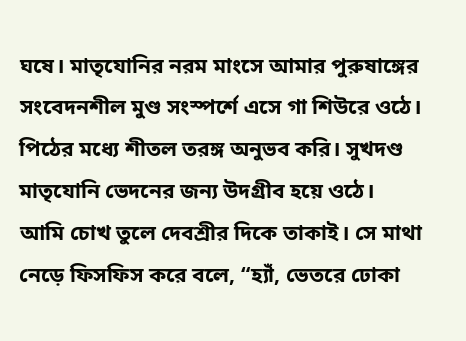ঘষে। মাতৃযোনির নরম মাংসে আমার পুরুষাঙ্গের সংবেদনশীল মুণ্ড সংস্পর্শে এসে গা শিউরে ওঠে। পিঠের মধ্যে শীতল তরঙ্গ অনুভব করি। সুখদণ্ড মাতৃযোনি ভেদনের জন্য উদগ্রীব হয়ে ওঠে।
আমি চোখ তুলে দেবশ্রীর দিকে তাকাই। সে মাথা নেড়ে ফিসফিস করে বলে, “হ্যাঁ, ভেতরে ঢোকা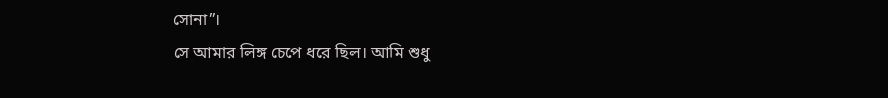সোনা”।
সে আমার লিঙ্গ চেপে ধরে ছিল। আমি শুধু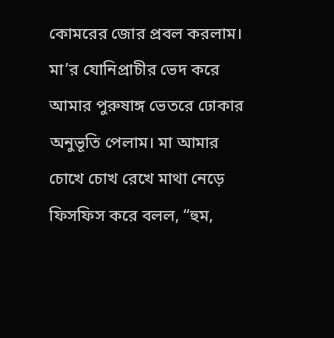কোমরের জোর প্রবল করলাম। মা’র যোনিপ্রাচীর ভেদ করে আমার পুরুষাঙ্গ ভেতরে ঢোকার অনুভূতি পেলাম। মা আমার চোখে চোখ রেখে মাথা নেড়ে ফিসফিস করে বলল, “হুম,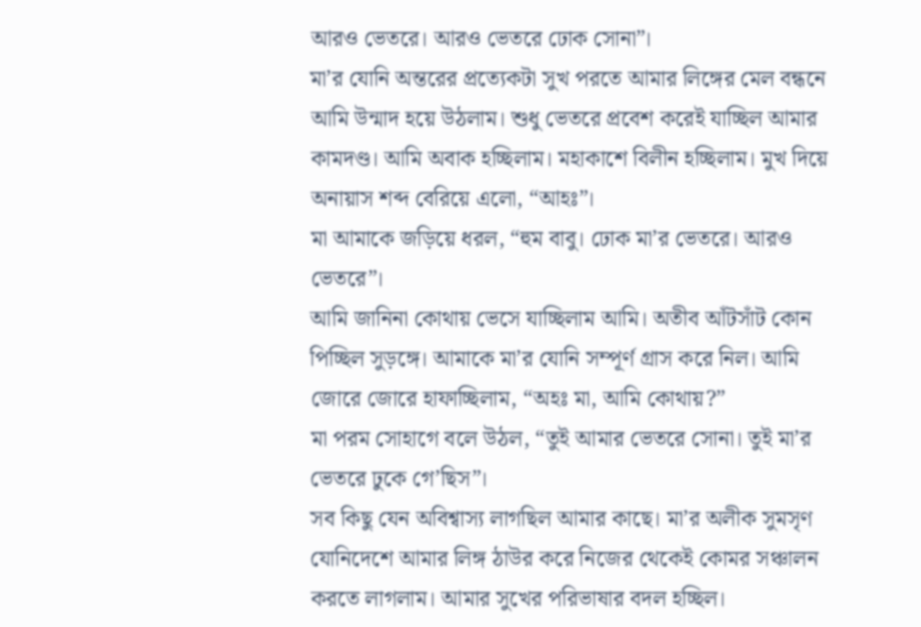আরও ভেতরে। আরও ভেতরে ঢোক সোনা”।
মা’র যোনি অন্তরের প্রত্যেকটা সুখ পরতে আমার লিঙ্গের মেল বন্ধনে আমি উন্মাদ হয়ে উঠলাম। শুধু ভেতরে প্রবেশ করেই যাচ্ছিল আমার কামদণ্ড। আমি অবাক হচ্ছিলাম। মহাকাশে বিলীন হচ্ছিলাম। মুখ দিয়ে অনায়াস শব্দ বেরিয়ে এলো, “আহঃ”।
মা আমাকে জড়িয়ে ধরল, “হুম বাবু। ঢোক মা’র ভেতরে। আরও ভেতরে”।
আমি জানিনা কোথায় ভেসে যাচ্ছিলাম আমি। অতীব আঁটসাঁট কোন পিচ্ছিল সুড়ঙ্গে। আমাকে মা’র যোনি সম্পূর্ণ গ্রাস করে নিল। আমি জোরে জোরে হাফাচ্ছিলাম, “অহঃ মা, আমি কোথায়?”
মা পরম সোহাগে বলে উঠল, “তুই আমার ভেতরে সোনা। তুই মা’র ভেতরে ঢুকে গে’ছিস”।
সব কিছু যেন অবিশ্বাস্য লাগছিল আমার কাছে। মা’র অলীক সুমসৃণ যোনিদেশে আমার লিঙ্গ ঠাউর করে নিজের থেকেই কোমর সঞ্চালন করতে লাগলাম। আমার সুখের পরিভাষার বদল হচ্ছিল।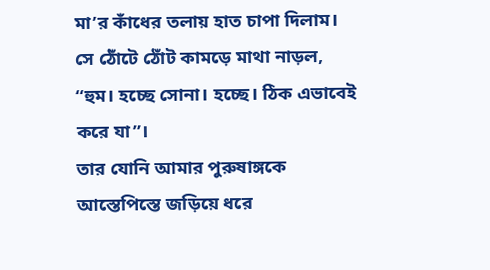মা’র কাঁধের তলায় হাত চাপা দিলাম।
সে ঠোঁটে ঠোঁট কামড়ে মাথা নাড়ল, “হুম। হচ্ছে সোনা। হচ্ছে। ঠিক এভাবেই করে যা”।
তার যোনি আমার পুরুষাঙ্গকে আস্তেপিস্তে জড়িয়ে ধরে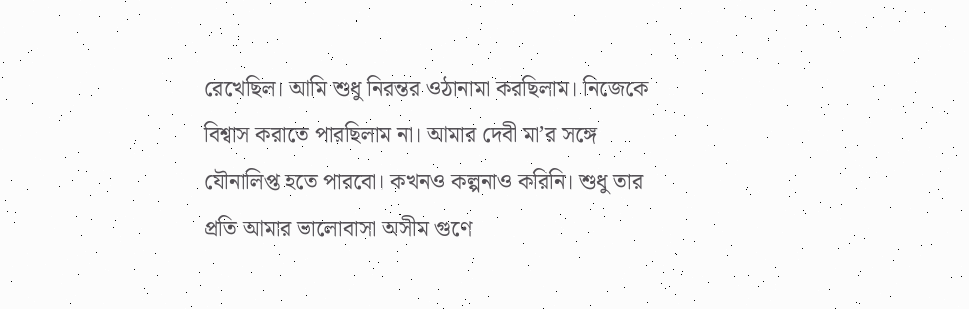রেখেছিল। আমি শুধু নিরন্তর ওঠানামা করছিলাম। নিজেকে বিশ্বাস করাতে পারছিলাম না। আমার দেবী মা’র সঙ্গে যৌনালিপ্ত হতে পারবো। কখনও কল্পনাও করিনি। শুধু তার প্রতি আমার ভালোবাসা অসীম গুণে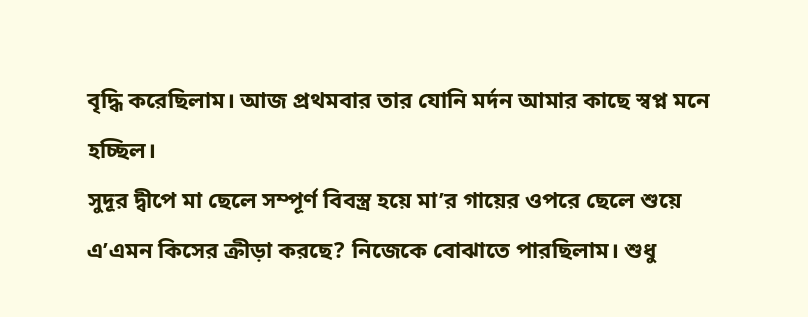বৃদ্ধি করেছিলাম। আজ প্রথমবার তার যোনি মর্দন আমার কাছে স্বপ্ন মনে হচ্ছিল।
সুদূর দ্বীপে মা ছেলে সম্পূর্ণ বিবস্ত্র হয়ে মা’র গায়ের ওপরে ছেলে শুয়ে এ’এমন কিসের ক্রীড়া করছে? নিজেকে বোঝাতে পারছিলাম। শুধু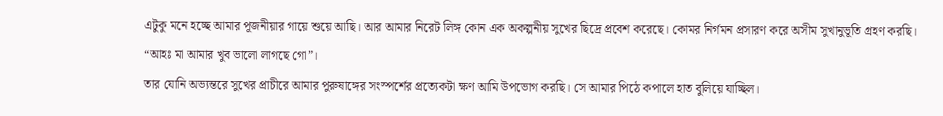এটুকু মনে হচ্ছে আমার পূজনীয়ার গায়ে শুয়ে আছি। আর আমার নিরেট লিঙ্গ কোন এক অকল্পনীয় সুখের ছিদ্রে প্রবেশ করেছে। কোমর নির্গমন প্রসারণ করে অসীম সুখানুভূতি গ্রহণ করছি।
“আহঃ মা আমার খুব ভালো লাগছে গো”।
তার যোনি অভ্যন্তরে সুখের প্রাচীরে আমার পুরুষাঙ্গের সংস্পর্শের প্রত্যেকটা ক্ষণ আমি উপভোগ করছি। সে আমার পিঠে কপালে হাত বুলিয়ে যাচ্ছিল।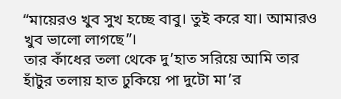“মায়েরও খুব সুখ হচ্ছে বাবু। তুই করে যা। আমারও খুব ভালো লাগছে”।
তার কাঁধের তলা থেকে দু’হাত সরিয়ে আমি তার হাঁটুর তলায় হাত ঢুকিয়ে পা দুটো মা’র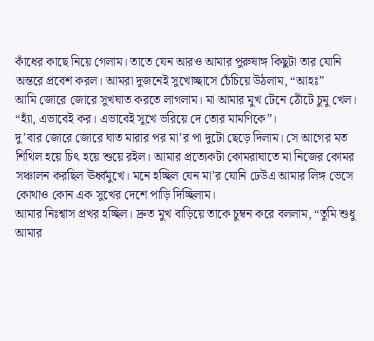কাঁধের কাছে নিয়ে গেলাম। তাতে যেন আরও আমার পুরুষাঙ্গ কিছুটা তার যোনি অন্তরে প্রবেশ করল। আমরা দুজনেই সুখোচ্ছাসে চেঁচিয়ে উঠলাম, “আহঃ”
আমি জোরে জোরে সুখঘাত করতে লাগলাম। মা আমার মুখ টেনে ঠোঁটে চুমু খেল।
“হ্যাঁ, এভাবেই কর। এভাবেই সুখে ভরিয়ে দে তোর মামণিকে”।
দু’বার জোরে জোরে ঘাত মারার পর মা’র পা দুটো ছেড়ে দিলাম। সে আগের মত শিথিল হয়ে চিৎ হয়ে শুয়ে রইল। আমার প্রত্যেকটা কোমরাঘাতে মা নিজের কোমর সঞ্চালন করছিল ঊর্ধ্বমুখে। মনে হচ্ছিল যেন মা’র যোনি ঢেউএ আমার লিঙ্গ ভেসে কোথাও কোন এক সুখের দেশে পাড়ি দিচ্ছিলাম।
আমার নিঃশ্বাস প্রখর হচ্ছিল। দ্রুত মুখ বাড়িয়ে তাকে চুম্বন করে বললাম, “তুমি শুধু আমার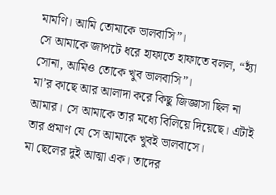মামণি। আমি তোমাকে ভালবাসি”।
সে আমাকে জাপটে ধরে হাফাতে হাফাতে বলল, “হ্যাঁ সোনা, আমিও তোকে খুব ভালবাসি”।
মা’র কাছে আর আলাদা করে কিছু জিজ্ঞাসা ছিল না আমার। সে আমাকে তার মধ্যে বিলিয়ে দিয়েছে। এটাই তার প্রমাণ যে সে আমাকে খুবই ভালবাসে।
মা ছেলের দুই আত্মা এক। তাদের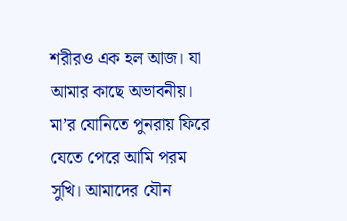শরীরও এক হল আজ। যা আমার কাছে অভাবনীয়। মা’র যোনিতে পুনরায় ফিরে যেতে পেরে আমি পরম সুখি। আমাদের যৌন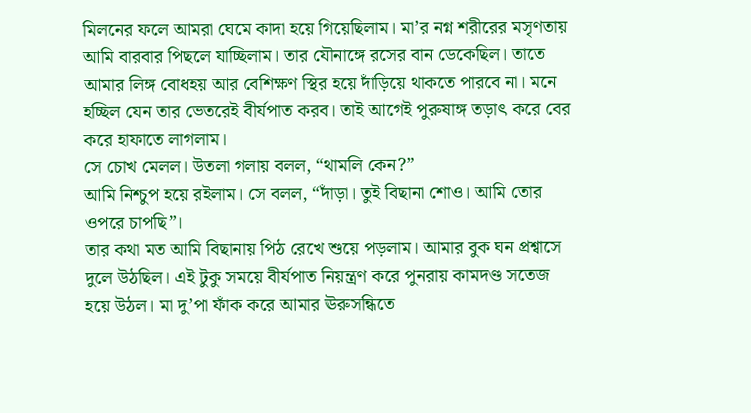মিলনের ফলে আমরা ঘেমে কাদা হয়ে গিয়েছিলাম। মা’র নগ্ন শরীরের মসৃণতায় আমি বারবার পিছলে যাচ্ছিলাম। তার যৌনাঙ্গে রসের বান ডেকেছিল। তাতে আমার লিঙ্গ বোধহয় আর বেশিক্ষণ স্থির হয়ে দাঁড়িয়ে থাকতে পারবে না। মনে হচ্ছিল যেন তার ভেতরেই বীর্যপাত করব। তাই আগেই পুরুষাঙ্গ তড়াৎ করে বের করে হাফাতে লাগলাম।
সে চোখ মেলল। উতলা গলায় বলল, “থামলি কেন?”
আমি নিশ্চুপ হয়ে রইলাম। সে বলল, “দাঁড়া। তুই বিছানা শোও। আমি তোর ওপরে চাপছি”।
তার কথা মত আমি বিছানায় পিঠ রেখে শুয়ে পড়লাম। আমার বুক ঘন প্রশ্বাসে দুলে উঠছিল। এই টুকু সময়ে বীর্যপাত নিয়ন্ত্রণ করে পুনরায় কামদণ্ড সতেজ হয়ে উঠল। মা দু’পা ফাঁক করে আমার ঊরুসন্ধিতে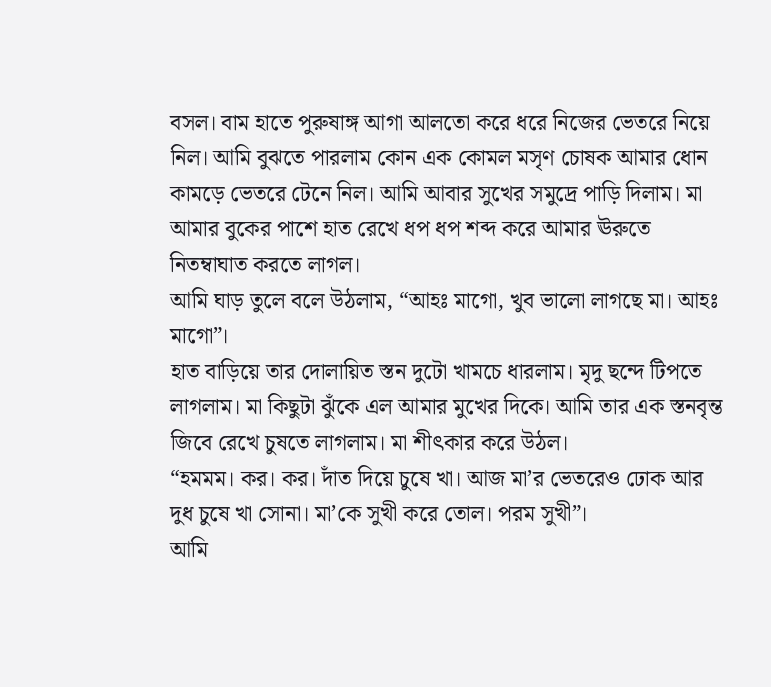বসল। বাম হাতে পুরুষাঙ্গ আগা আলতো করে ধরে নিজের ভেতরে নিয়ে নিল। আমি বুঝতে পারলাম কোন এক কোমল মসৃণ চোষক আমার ধোন কামড়ে ভেতরে টেনে নিল। আমি আবার সুখের সমুদ্রে পাড়ি দিলাম। মা আমার বুকের পাশে হাত রেখে ধপ ধপ শব্দ করে আমার ঊরুতে নিতম্বাঘাত করতে লাগল।
আমি ঘাড় তুলে বলে উঠলাম, “আহঃ মাগো, খুব ভালো লাগছে মা। আহঃ মাগো”।
হাত বাড়িয়ে তার দোলায়িত স্তন দুটো খামচে ধারলাম। মৃদু ছন্দে টিপতে লাগলাম। মা কিছুটা ঝুঁকে এল আমার মুখের দিকে। আমি তার এক স্তনবৃন্ত জিবে রেখে চুষতে লাগলাম। মা শীৎকার করে উঠল।
“হমমম। কর। কর। দাঁত দিয়ে চুষে খা। আজ মা’র ভেতরেও ঢোক আর দুধ চুষে খা সোনা। মা’কে সুখী করে তোল। পরম সুখী”।
আমি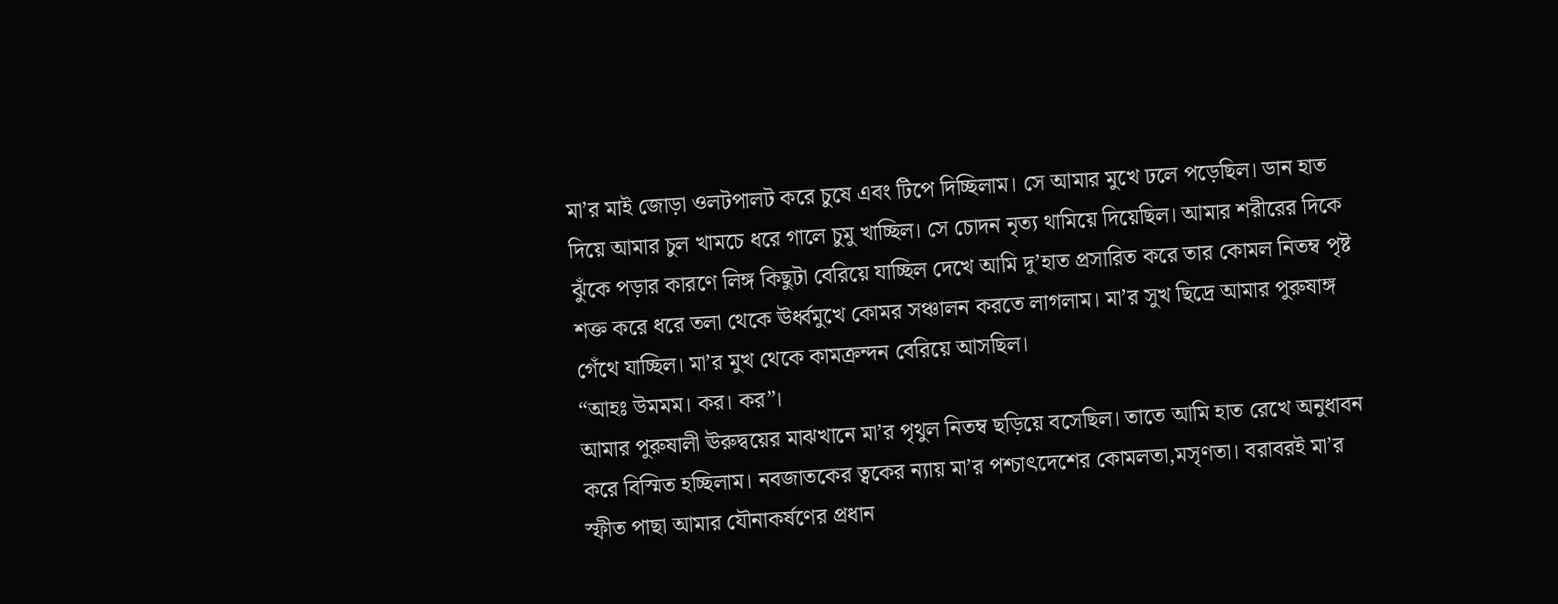মা’র মাই জোড়া ওলটপালট করে চুষে এবং টিপে দিচ্ছিলাম। সে আমার মুখে ঢলে পড়েছিল। ডান হাত দিয়ে আমার চুল খামচে ধরে গালে চুমু খাচ্ছিল। সে চোদন নৃত্য থামিয়ে দিয়েছিল। আমার শরীরের দিকে ঝুঁকে পড়ার কারণে লিঙ্গ কিছুটা বেরিয়ে যাচ্ছিল দেখে আমি দু’হাত প্রসারিত করে তার কোমল নিতম্ব পৃষ্ট শক্ত করে ধরে তলা থেকে ঊর্ধ্বমুখে কোমর সঞ্চালন করতে লাগলাম। মা’র সুখ ছিদ্রে আমার পুরুষাঙ্গ গেঁথে যাচ্ছিল। মা’র মুখ থেকে কামক্রন্দন বেরিয়ে আসছিল।
“আহঃ উমমম। কর। কর”।
আমার পুরুষালী ঊরুদ্বয়ের মাঝখানে মা’র পৃথুল নিতম্ব ছড়িয়ে বসেছিল। তাতে আমি হাত রেখে অনুধাবন করে বিস্মিত হচ্ছিলাম। নবজাতকের ত্বকের ন্যায় মা’র পশ্চাৎদেশের কোমলতা,মসৃণতা। বরাবরই মা’র স্ফীত পাছা আমার যৌনাকর্ষণের প্রধান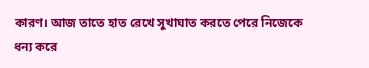কারণ। আজ তাতে হাত রেখে সুখাঘাত করতে পেরে নিজেকে ধন্য করে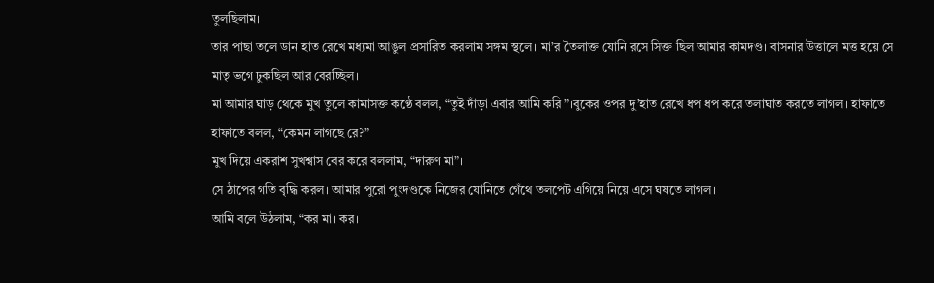তুলছিলাম।
তার পাছা তলে ডান হাত রেখে মধ্যমা আঙুল প্রসারিত করলাম সঙ্গম স্থলে। মা’র তৈলাক্ত যোনি রসে সিক্ত ছিল আমার কামদণ্ড। বাসনার উত্তালে মত্ত হয়ে সে মাতৃ ভগে ঢুকছিল আর বেরচ্ছিল।
মা আমার ঘাড় থেকে মুখ তুলে কামাসক্ত কণ্ঠে বলল, “তুই দাঁড়া এবার আমি করি”।বুকের ওপর দু’হাত রেখে ধপ ধপ করে তলাঘাত করতে লাগল। হাফাতে হাফাতে বলল, “কেমন লাগছে রে?”
মুখ দিয়ে একরাশ সুখশ্বাস বের করে বললাম, “দারুণ মা”।
সে ঠাপের গতি বৃদ্ধি করল। আমার পুরো পুংদণ্ডকে নিজের যোনিতে গেঁথে তলপেট এগিয়ে নিয়ে এসে ঘষতে লাগল।
আমি বলে উঠলাম, “কর মা। কর।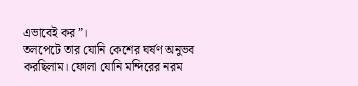এভাবেই কর”।
তলপেটে তার যোনি কেশের ঘর্ষণ অনুভব করছিলাম। ফোলা যোনি মন্দিরের নরম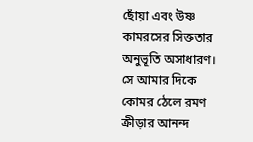ছোঁয়া এবং উষ্ণ কামরসের সিক্ততার অনুভূতি অসাধারণ। সে আমার দিকে কোমর ঠেলে রমণ ক্রীড়ার আনন্দ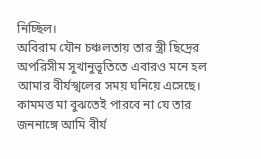নিচ্ছিল।
অবিরাম যৌন চঞ্চলতায় তার স্ত্রী ছিদ্রের অপরিসীম সুখানুভূতিতে এবারও মনে হল আমার বীর্যস্খলের সময় ঘনিয়ে এসেছে। কামমত্ত মা বুঝতেই পারবে না যে তার জননাঙ্গে আমি বীর্য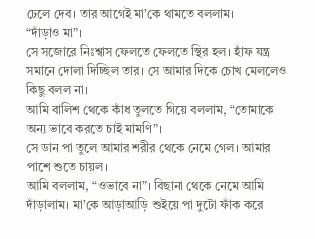ঢেলে দেব। তার আগেই মা’কে থামতে বললাম।
“দাঁড়াও মা”।
সে সজোরে নিঃশ্বাস ফেলতে ফেলতে স্থির হল। হাঁফ যন্ত্র সমানে দোলা দিচ্ছিল তার। সে আমার দিকে চোখ মেললেও কিছু বলল না।
আমি বালিশ থেকে কাঁধ তুলতে গিয়ে বললাম, “তোমাকে অন্য ভাবে করতে চাই মামণি”।
সে ডান পা তুলে আমার শরীর থেকে নেমে গেল। আমার পাশে শুতে চায়ল।
আমি বললাম, “ওভাবে না”। বিছানা থেকে নেমে আমি দাঁড়ালাম। মা’কে আড়াআড়ি শুইয়ে পা দুটো ফাঁক করে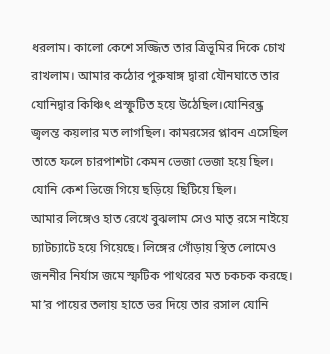ধরলাম। কালো কেশে সজ্জিত তার ত্রিভূমির দিকে চোখ রাখলাম। আমার কঠোর পুরুষাঙ্গ দ্বারা যৌনঘাতে তার যোনিদ্বার কিঞ্চিৎ প্রস্ফুটিত হয়ে উঠেছিল।যোনিরন্ধ্র জ্বলন্ত কয়লার মত লাগছিল। কামরসের প্লাবন এসেছিল তাতে ফলে চারপাশটা কেমন ভেজা ভেজা হয়ে ছিল। যোনি কেশ ভিজে গিয়ে ছড়িয়ে ছিটিয়ে ছিল।
আমার লিঙ্গেও হাত রেখে বুঝলাম সেও মাতৃ রসে নাইয়ে চ্যাটচ্যাটে হয়ে গিয়েছে। লিঙ্গের গোঁড়ায় স্থিত লোমেও জননীর নির্যাস জমে স্ফটিক পাথরের মত চকচক করছে।
মা’র পায়ের তলায় হাতে ভর দিয়ে তার রসাল যোনি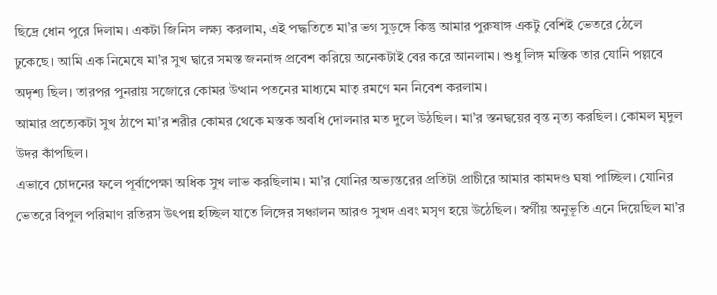ছিদ্রে ধোন পুরে দিলাম। একটা জিনিস লক্ষ্য করলাম, এই পদ্ধতিতে মা’র ভগ সুড়ঙ্গে কিন্তু আমার পুরুষাঙ্গ একটু বেশিই ভেতরে ঠেলে ঢুকেছে। আমি এক নিমেষে মা’র সুখ দ্বারে সমস্ত জননাঙ্গ প্রবেশ করিয়ে অনেকটাই বের করে আনলাম। শুধু লিঙ্গ মস্তিক তার যোনি পল্লবে অদৃশ্য ছিল। তারপর পুনরায় সজোরে কোমর উত্থান পতনের মাধ্যমে মাতৃ রমণে মন নিবেশ করলাম।
আমার প্রত্যেকটা সুখ ঠাপে মা’র শরীর কোমর থেকে মস্তক অবধি দোলনার মত দুলে উঠছিল। মা’র স্তনদ্বয়ের বৃন্ত নৃত্য করছিল। কোমল মৃদুল উদর কাঁপছিল।
এভাবে চোদনের ফলে পূর্বাপেক্ষা অধিক সুখ লাভ করছিলাম। মা’র যোনির অভ্যন্তরের প্রতিটা প্রাচীরে আমার কামদণ্ড ঘষা পাচ্ছিল। যোনির ভেতরে বিপুল পরিমাণ রতিরস উৎপন্ন হচ্ছিল যাতে লিঙ্গের সঞ্চালন আরও সুখদ এবং মসৃণ হয়ে উঠেছিল। স্বর্গীয় অনুভূতি এনে দিয়েছিল মা’র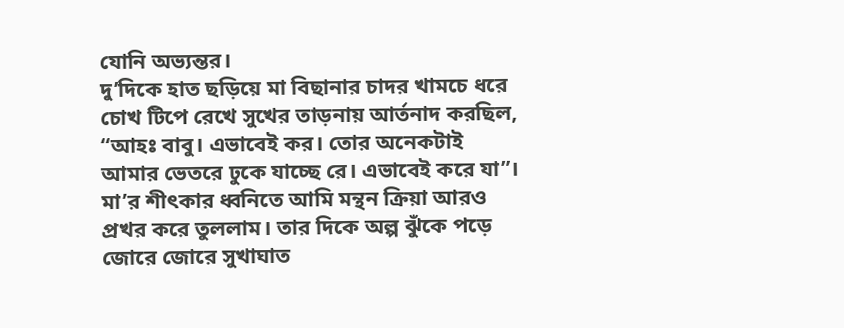যোনি অভ্যন্তর।
দু’দিকে হাত ছড়িয়ে মা বিছানার চাদর খামচে ধরে চোখ টিপে রেখে সুখের তাড়নায় আর্তনাদ করছিল, “আহঃ বাবু। এভাবেই কর। তোর অনেকটাই আমার ভেতরে ঢুকে যাচ্ছে রে। এভাবেই করে যা”।
মা’র শীৎকার ধ্বনিতে আমি মন্থন ক্রিয়া আরও প্রখর করে তুললাম। তার দিকে অল্প ঝুঁকে পড়ে জোরে জোরে সুখাঘাত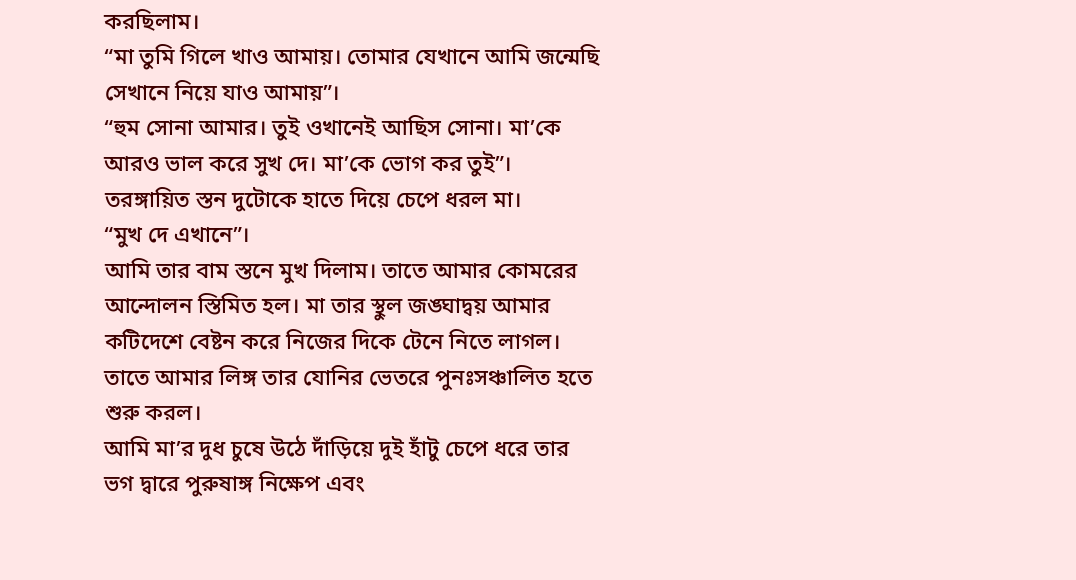করছিলাম।
“মা তুমি গিলে খাও আমায়। তোমার যেখানে আমি জন্মেছি সেখানে নিয়ে যাও আমায়”।
“হুম সোনা আমার। তুই ওখানেই আছিস সোনা। মা’কে আরও ভাল করে সুখ দে। মা’কে ভোগ কর তুই”।
তরঙ্গায়িত স্তন দুটোকে হাতে দিয়ে চেপে ধরল মা।
“মুখ দে এখানে”।
আমি তার বাম স্তনে মুখ দিলাম। তাতে আমার কোমরের আন্দোলন স্তিমিত হল। মা তার স্থুল জঙ্ঘাদ্বয় আমার কটিদেশে বেষ্টন করে নিজের দিকে টেনে নিতে লাগল। তাতে আমার লিঙ্গ তার যোনির ভেতরে পুনঃসঞ্চালিত হতে শুরু করল।
আমি মা’র দুধ চুষে উঠে দাঁড়িয়ে দুই হাঁটু চেপে ধরে তার ভগ দ্বারে পুরুষাঙ্গ নিক্ষেপ এবং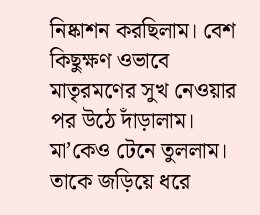নিষ্কাশন করছিলাম। বেশ কিছুক্ষণ ওভাবে মাতৃরমণের সুখ নেওয়ার পর উঠে দাঁড়ালাম।
মা’কেও টেনে তুললাম। তাকে জড়িয়ে ধরে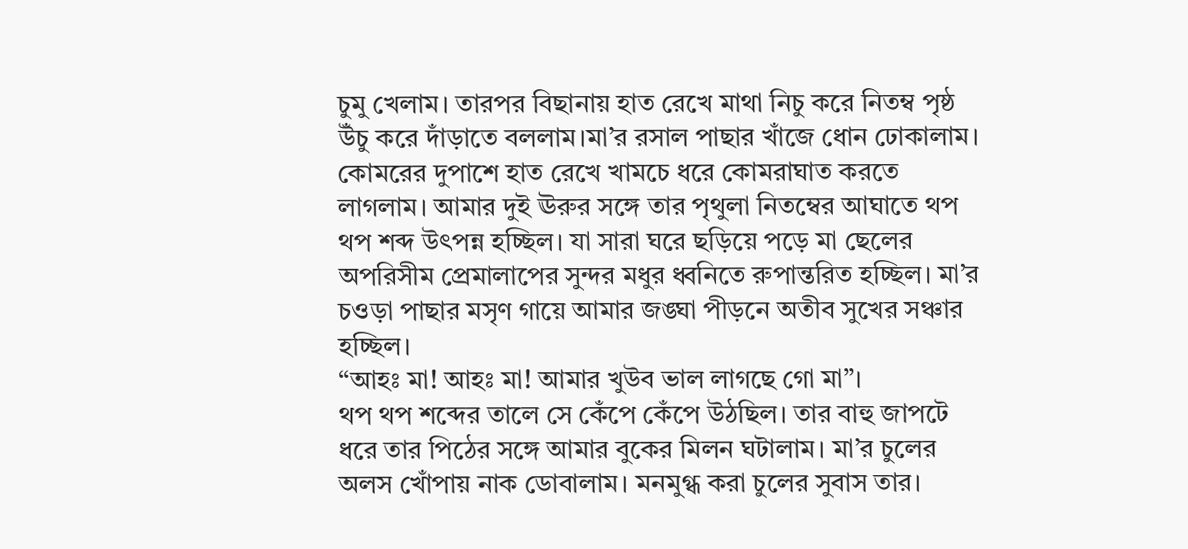চুমু খেলাম। তারপর বিছানায় হাত রেখে মাথা নিচু করে নিতম্ব পৃষ্ঠ উঁচু করে দাঁড়াতে বললাম।মা’র রসাল পাছার খাঁজে ধোন ঢোকালাম। কোমরের দুপাশে হাত রেখে খামচে ধরে কোমরাঘাত করতে লাগলাম। আমার দুই ঊরুর সঙ্গে তার পৃথুলা নিতম্বের আঘাতে থপ থপ শব্দ উৎপন্ন হচ্ছিল। যা সারা ঘরে ছড়িয়ে পড়ে মা ছেলের অপরিসীম প্রেমালাপের সুন্দর মধুর ধ্বনিতে রুপান্তরিত হচ্ছিল। মা’র চওড়া পাছার মসৃণ গায়ে আমার জঙ্ঘা পীড়নে অতীব সুখের সঞ্চার হচ্ছিল।
“আহঃ মা! আহঃ মা! আমার খুউব ভাল লাগছে গো মা”।
থপ থপ শব্দের তালে সে কেঁপে কেঁপে উঠছিল। তার বাহু জাপটে ধরে তার পিঠের সঙ্গে আমার বুকের মিলন ঘটালাম। মা’র চুলের অলস খোঁপায় নাক ডোবালাম। মনমুগ্ধ করা চুলের সুবাস তার।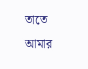তাতে আমার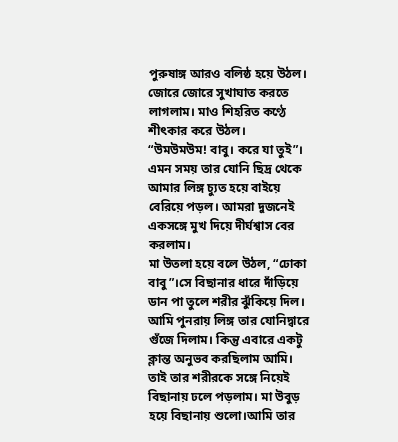পুরুষাঙ্গ আরও বলিষ্ঠ হয়ে উঠল।
জোরে জোরে সুখাঘাত করতে লাগলাম। মাও শিহরিত কণ্ঠে শীৎকার করে উঠল।
“উমউমউম! বাবু। করে যা তুই”।
এমন সময় তার যোনি ছিদ্র থেকে আমার লিঙ্গ চ্যুত হয়ে বাইয়ে বেরিয়ে পড়ল। আমরা দুজনেই একসঙ্গে মুখ দিয়ে দীর্ঘশ্বাস বের করলাম।
মা উতলা হয়ে বলে উঠল, “ঢোকা বাবু”।সে বিছানার ধারে দাঁড়িয়ে ডান পা তুলে শরীর ঝুঁকিয়ে দিল। আমি পুনরায় লিঙ্গ তার যোনিদ্বারে গুঁজে দিলাম। কিন্তু এবারে একটু ক্লান্ত অনুভব করছিলাম আমি। তাই তার শরীরকে সঙ্গে নিয়েই বিছানায় ঢলে পড়লাম। মা উবুড় হয়ে বিছানায় শুলো।আমি তার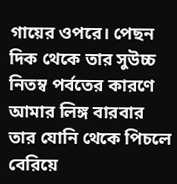গায়ের ওপরে। পেছন দিক থেকে তার সুউচ্চ নিতম্ব পর্বতের কারণে আমার লিঙ্গ বারবার তার যোনি থেকে পিচলে বেরিয়ে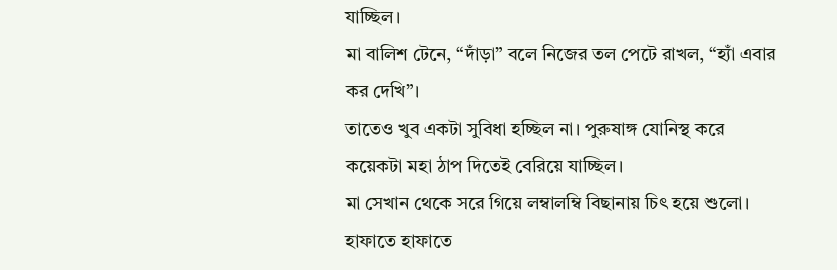যাচ্ছিল।
মা বালিশ টেনে, “দাঁড়া” বলে নিজের তল পেটে রাখল, “হ্যাঁ এবার কর দেখি”।
তাতেও খুব একটা সুবিধা হচ্ছিল না। পুরুষাঙ্গ যোনিস্থ করে কয়েকটা মহা ঠাপ দিতেই বেরিয়ে যাচ্ছিল।
মা সেখান থেকে সরে গিয়ে লম্বালম্বি বিছানায় চিৎ হয়ে শুলো। হাফাতে হাফাতে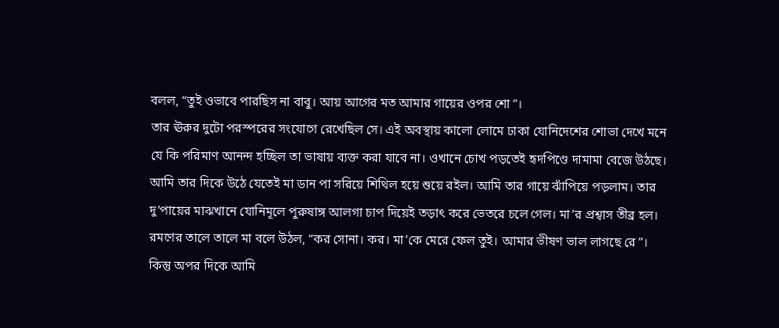বলল, “তুই ওভাবে পারছিস না বাবু। আয় আগের মত আমার গায়ের ওপর শো”।
তার ঊরুর দুটো পরস্পরের সংযোগে রেখেছিল সে। এই অবস্থায় কালো লোমে ঢাকা যোনিদেশের শোভা দেখে মনে যে কি পরিমাণ আনন্দ হচ্ছিল তা ভাষায় ব্যক্ত করা যাবে না। ওখানে চোখ পড়তেই হৃদপিণ্ডে দামামা বেজে উঠছে।
আমি তার দিকে উঠে যেতেই মা ডান পা সরিয়ে শিথিল হয়ে শুয়ে রইল। আমি তার গায়ে ঝাঁপিয়ে পড়লাম। তার দু’পায়ের মাঝখানে যোনিমূলে পুরুষাঙ্গ আলগা চাপ দিয়েই তড়াৎ করে ভেতরে চলে গেল। মা’র প্রশ্বাস তীব্র হল। রমণের তালে তালে মা বলে উঠল, “কর সোনা। কর। মা’কে মেরে ফেল তুই। আমার ভীষণ ভাল লাগছে রে”।
কিন্তু অপর দিকে আমি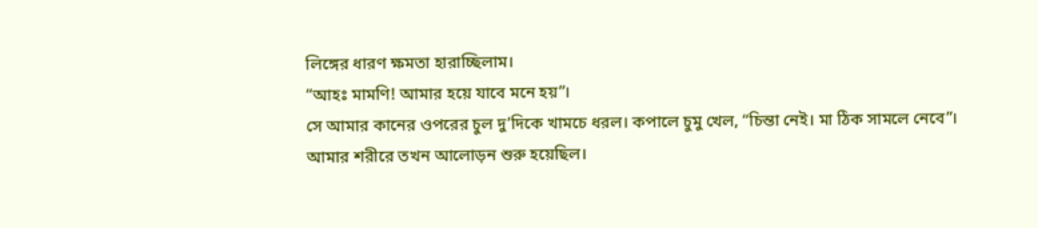লিঙ্গের ধারণ ক্ষমতা হারাচ্ছিলাম।
“আহঃ মামণি! আমার হয়ে যাবে মনে হয়”।
সে আমার কানের ওপরের চুল দু’দিকে খামচে ধরল। কপালে চুমু খেল, “চিন্তা নেই। মা ঠিক সামলে নেবে”।
আমার শরীরে তখন আলোড়ন শুরু হয়েছিল।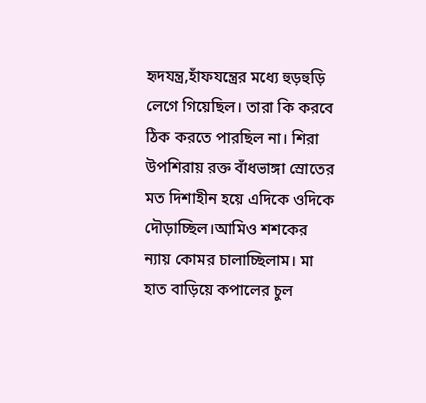হৃদযন্ত্র,হাঁফযন্ত্রের মধ্যে হুড়হুড়ি লেগে গিয়েছিল। তারা কি করবে ঠিক করতে পারছিল না। শিরা উপশিরায় রক্ত বাঁধভাঙ্গা স্রোতের মত দিশাহীন হয়ে এদিকে ওদিকে দৌড়াচ্ছিল।আমিও শশকের ন্যায় কোমর চালাচ্ছিলাম। মা হাত বাড়িয়ে কপালের চুল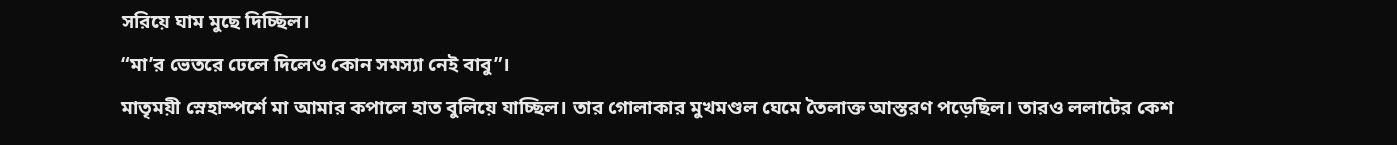সরিয়ে ঘাম মুছে দিচ্ছিল।
“মা’র ভেতরে ঢেলে দিলেও কোন সমস্যা নেই বাবু”।
মাতৃময়ী স্নেহাস্পর্শে মা আমার কপালে হাত বুলিয়ে যাচ্ছিল। তার গোলাকার মুখমণ্ডল ঘেমে তৈলাক্ত আস্তরণ পড়েছিল। তারও ললাটের কেশ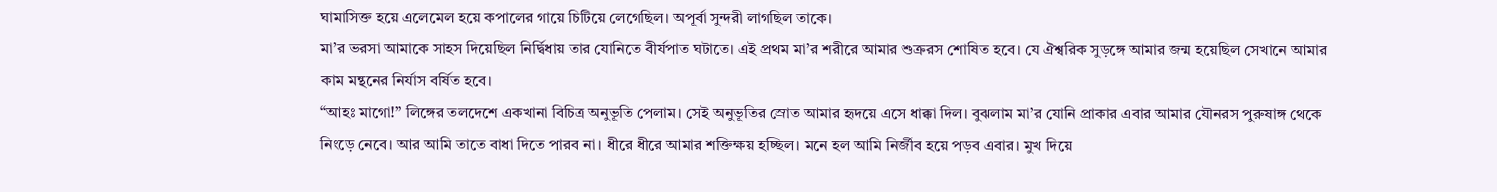ঘামাসিক্ত হয়ে এলেমেল হয়ে কপালের গায়ে চিটিয়ে লেগেছিল। অপূর্বা সুন্দরী লাগছিল তাকে।
মা’র ভরসা আমাকে সাহস দিয়েছিল নির্দ্বিধায় তার যোনিতে বীর্যপাত ঘটাতে। এই প্রথম মা’র শরীরে আমার শুক্ররস শোষিত হবে। যে ঐশ্বরিক সুড়ঙ্গে আমার জন্ম হয়েছিল সেখানে আমার কাম মন্থনের নির্যাস বর্ষিত হবে।
“আহঃ মাগো!” লিঙ্গের তলদেশে একখানা বিচিত্র অনুভূতি পেলাম। সেই অনুভূতির স্রোত আমার হৃদয়ে এসে ধাক্কা দিল। বুঝলাম মা’র যোনি প্রাকার এবার আমার যৌনরস পুরুষাঙ্গ থেকে নিংড়ে নেবে। আর আমি তাতে বাধা দিতে পারব না। ধীরে ধীরে আমার শক্তিক্ষয় হচ্ছিল। মনে হল আমি নির্জীব হয়ে পড়ব এবার। মুখ দিয়ে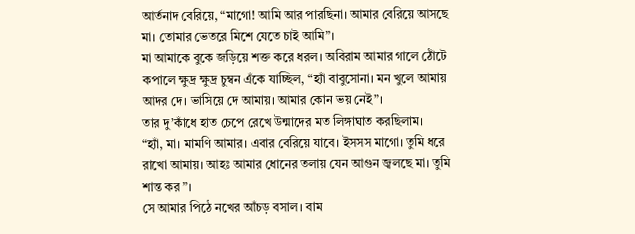আর্তনাদ বেরিয়ে, “মাগো! আমি আর পারছিনা। আমার বেরিয়ে আসছে মা। তোমার ভেতরে মিশে যেতে চাই আমি”।
মা আমাকে বুকে জড়িয়ে শক্ত করে ধরল। অবিরাম আমার গালে ঠোঁটে কপালে ক্ষুদ্র ক্ষুদ্র চুম্বন এঁকে যাচ্ছিল, “হ্যাঁ বাবুসোনা। মন খুলে আমায় আদর দে। ভাসিয়ে দে আমায়। আমার কোন ভয় নেই”।
তার দু’কাঁধে হাত চেপে রেখে উন্মাদের মত লিঙ্গাঘাত করছিলাম।
“হ্যাঁ, মা। মামণি আমার। এবার বেরিয়ে যাবে। ইসসস মাগো। তুমি ধরে রাখো আমায়। আহঃ আমার ধোনের তলায় যেন আগুন জ্বলছে মা। তুমি শান্ত কর”।
সে আমার পিঠে নখের আঁচড় বসাল। বাম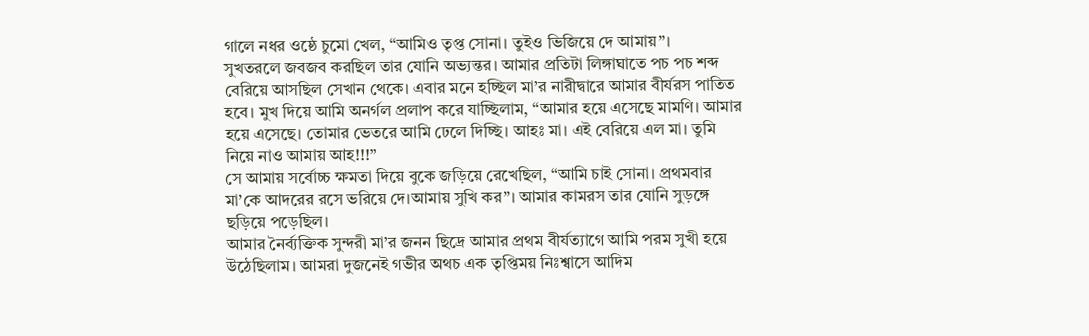গালে নধর ওষ্ঠে চুমো খেল, “আমিও তৃপ্ত সোনা। তুইও ভিজিয়ে দে আমায়”।
সুখতরলে জবজব করছিল তার যোনি অভ্যন্তর। আমার প্রতিটা লিঙ্গাঘাতে পচ পচ শব্দ বেরিয়ে আসছিল সেখান থেকে। এবার মনে হচ্ছিল মা’র নারীদ্বারে আমার বীর্যরস পাতিত হবে। মুখ দিয়ে আমি অনর্গল প্রলাপ করে যাচ্ছিলাম, “আমার হয়ে এসেছে মামণি। আমার হয়ে এসেছে। তোমার ভেতরে আমি ঢেলে দিচ্ছি। আহঃ মা। এই বেরিয়ে এল মা। তুমি নিয়ে নাও আমায় আহ!!!”
সে আমায় সর্বোচ্চ ক্ষমতা দিয়ে বুকে জড়িয়ে রেখেছিল, “আমি চাই সোনা। প্রথমবার মা’কে আদরের রসে ভরিয়ে দে।আমায় সুখি কর”। আমার কামরস তার যোনি সুড়ঙ্গে ছড়িয়ে পড়েছিল।
আমার নৈর্ব্যক্তিক সুন্দরী মা’র জনন ছিদ্রে আমার প্রথম বীর্যত্যাগে আমি পরম সুখী হয়ে উঠেছিলাম। আমরা দুজনেই গভীর অথচ এক তৃপ্তিময় নিঃশ্বাসে আদিম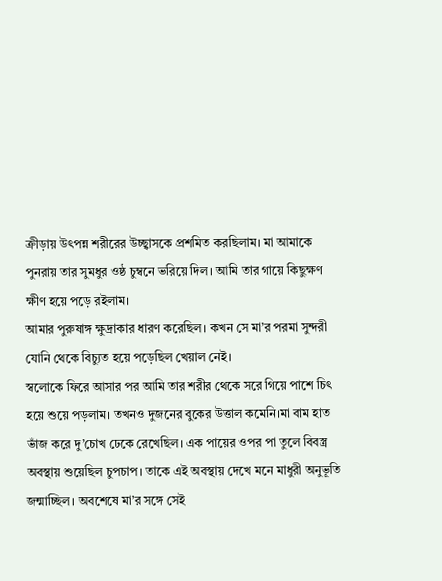ক্রীড়ায় উৎপন্ন শরীরের উচ্ছ্বাসকে প্রশমিত করছিলাম। মা আমাকে পুনরায় তার সুমধুর ওষ্ঠ চুম্বনে ভরিয়ে দিল। আমি তার গায়ে কিছুক্ষণ ক্ষীণ হয়ে পড়ে রইলাম।
আমার পুরুষাঙ্গ ক্ষুদ্রাকার ধারণ করেছিল। কখন সে মা’র পরমা সুন্দরী যোনি থেকে বিচ্যুত হয়ে পড়েছিল খেয়াল নেই।
স্বলোকে ফিরে আসার পর আমি তার শরীর থেকে সরে গিয়ে পাশে চিৎ হয়ে শুয়ে পড়লাম। তখনও দুজনের বুকের উত্তাল কমেনি।মা বাম হাত ভাঁজ করে দু’চোখ ঢেকে রেখেছিল। এক পায়ের ওপর পা তুলে বিবস্ত্র অবস্থায় শুয়েছিল চুপচাপ। তাকে এই অবস্থায় দেখে মনে মাধুরী অনুভূতি জন্মাচ্ছিল। অবশেষে মা’র সঙ্গে সেই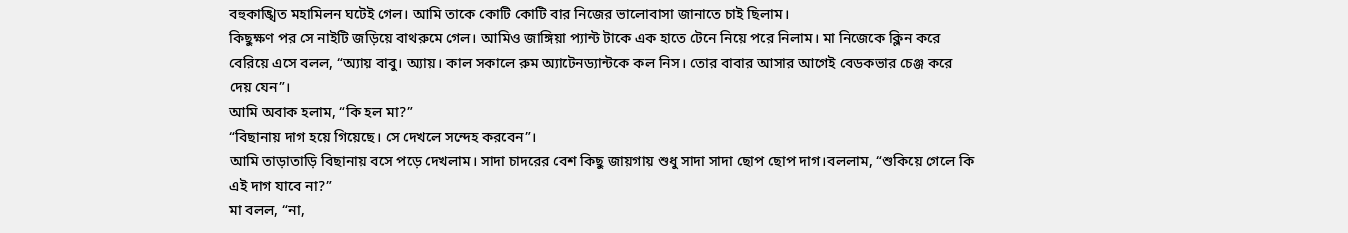বহুকাঙ্খিত মহামিলন ঘটেই গেল। আমি তাকে কোটি কোটি বার নিজের ভালোবাসা জানাতে চাই ছিলাম।
কিছুক্ষণ পর সে নাইটি জড়িয়ে বাথরুমে গেল। আমিও জাঙ্গিয়া প্যান্ট টাকে এক হাতে টেনে নিয়ে পরে নিলাম। মা নিজেকে ক্লিন করে বেরিয়ে এসে বলল, “অ্যায় বাবু। অ্যায়। কাল সকালে রুম অ্যাটেনড্যান্টকে কল নিস। তোর বাবার আসার আগেই বেডকভার চেঞ্জ করে দেয় যেন”।
আমি অবাক হলাম, “কি হল মা?”
“বিছানায় দাগ হয়ে গিয়েছে। সে দেখলে সন্দেহ করবেন”।
আমি তাড়াতাড়ি বিছানায় বসে পড়ে দেখলাম। সাদা চাদরের বেশ কিছু জায়গায় শুধু সাদা সাদা ছোপ ছোপ দাগ।বললাম, “শুকিয়ে গেলে কি এই দাগ যাবে না?”
মা বলল, “না,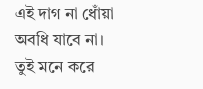এই দাগ না ধোঁয়া অবধি যাবে না। তুই মনে করে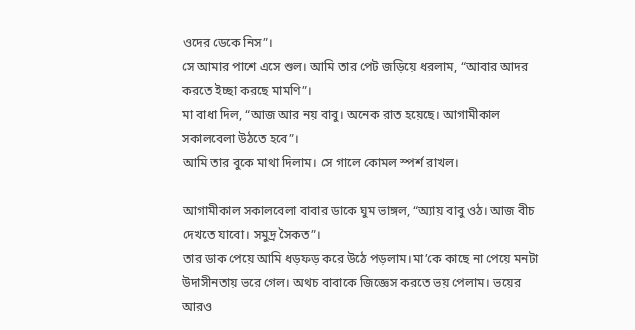ওদের ডেকে নিস”।
সে আমার পাশে এসে শুল। আমি তার পেট জড়িয়ে ধরলাম, “আবার আদর করতে ইচ্ছা করছে মামণি”।
মা বাধা দিল, “আজ আর নয় বাবু। অনেক রাত হয়েছে। আগামীকাল সকালবেলা উঠতে হবে”।
আমি তার বুকে মাথা দিলাম। সে গালে কোমল স্পর্শ রাখল।

আগামীকাল সকালবেলা বাবার ডাকে ঘুম ভাঙ্গল, “অ্যায় বাবু ওঠ। আজ বীচ দেখতে যাবো। সমুদ্র সৈকত”।
তার ডাক পেয়ে আমি ধড়ফড় করে উঠে পড়লাম।মা’কে কাছে না পেয়ে মনটা উদাসীনতায় ভরে গেল। অথচ বাবাকে জিজ্ঞেস করতে ভয় পেলাম। ভয়ের আরও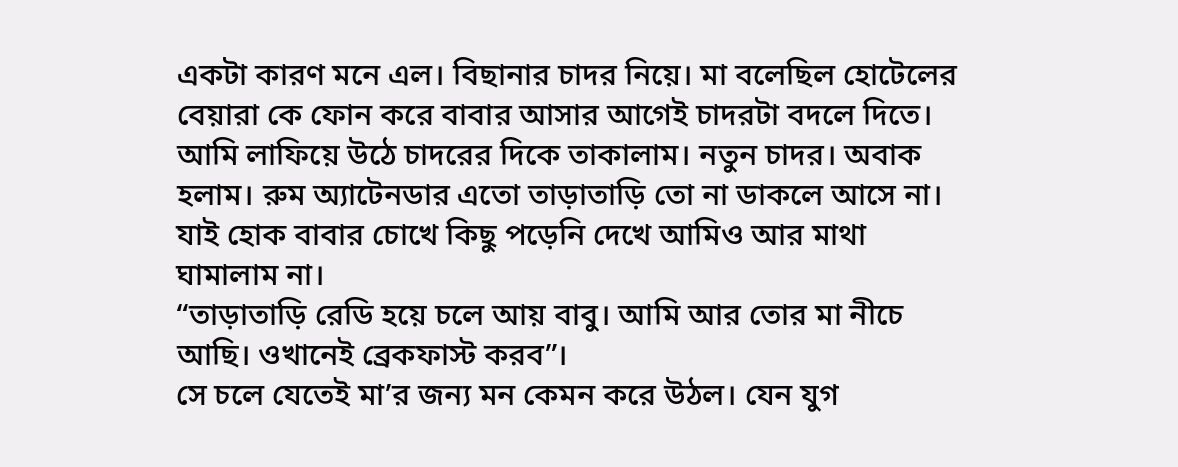একটা কারণ মনে এল। বিছানার চাদর নিয়ে। মা বলেছিল হোটেলের বেয়ারা কে ফোন করে বাবার আসার আগেই চাদরটা বদলে দিতে। আমি লাফিয়ে উঠে চাদরের দিকে তাকালাম। নতুন চাদর। অবাক হলাম। রুম অ্যাটেনডার এতো তাড়াতাড়ি তো না ডাকলে আসে না। যাই হোক বাবার চোখে কিছু পড়েনি দেখে আমিও আর মাথা ঘামালাম না।
“তাড়াতাড়ি রেডি হয়ে চলে আয় বাবু। আমি আর তোর মা নীচে আছি। ওখানেই ব্রেকফাস্ট করব”।
সে চলে যেতেই মা’র জন্য মন কেমন করে উঠল। যেন যুগ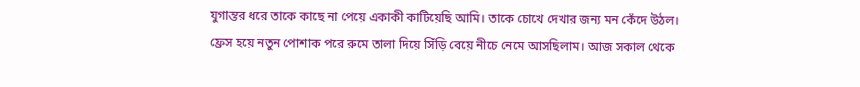যুগান্তর ধরে তাকে কাছে না পেয়ে একাকী কাটিয়েছি আমি। তাকে চোখে দেখার জন্য মন কেঁদে উঠল।
ফ্রেস হয়ে নতুন পোশাক পরে রুমে তালা দিয়ে সিঁড়ি বেয়ে নীচে নেমে আসছিলাম। আজ সকাল থেকে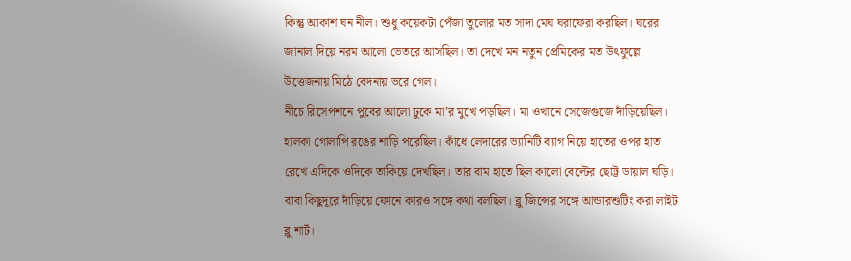কিন্তু আকাশ ঘন নীল। শুধু কয়েকটা পেঁজা তুলোর মত সাদা মেঘ ঘরাফেরা করছিল। ঘরের জানাল দিয়ে নরম আলো ভেতরে আসছিল। তা দেখে মন নতুন প্রেমিকের মত উৎফুল্লে উত্তেজনায় মিঠে বেদনায় ভরে গেল।
নীচে রিসেপশনে পুবের আলো ঢুকে মা’র মুখে পড়ছিল। মা ওখানে সেজেগুজে দাঁড়িয়েছিল। হালকা গোলাপি রঙের শাড়ি পরেছিল। কাঁধে লেদারের ভ্যানিটি ব্যাগ নিয়ে হাতের ওপর হাত রেখে এদিকে ওদিকে তাকিয়ে দেখছিল। তার বাম হাতে ছিল কালো বেল্টের ছোট্ট ডায়াল ঘড়ি।
বাবা কিছুদূরে দাঁড়িয়ে ফোনে কারও সঙ্গে কথা বলছিল। ব্লু জিন্সের সঙ্গে আন্ডারশুটিং করা লাইট ব্লু শার্ট।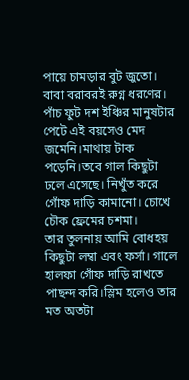পায়ে চামড়ার বুট জুতো। বাবা বরাবরই রুগ্ন ধরণের। পাঁচ ফুট দশ ইঞ্চির মানুষটার পেটে এই বয়সেও মেদ জমেনি।মাথায় টাক পড়েনি।তবে গাল কিছুটা ঢলে এসেছে। নিখুঁত করে গোঁফ দাড়ি কামানো। চোখে চৌক ফ্রেমের চশমা।
তার তুলনায় আমি বোধহয় কিছুটা লম্বা এবং ফর্সা। গালে হালফা গোঁফ দাড়ি রাখতে পাছন্দ করি।স্লিম হলেও তার মত অতটা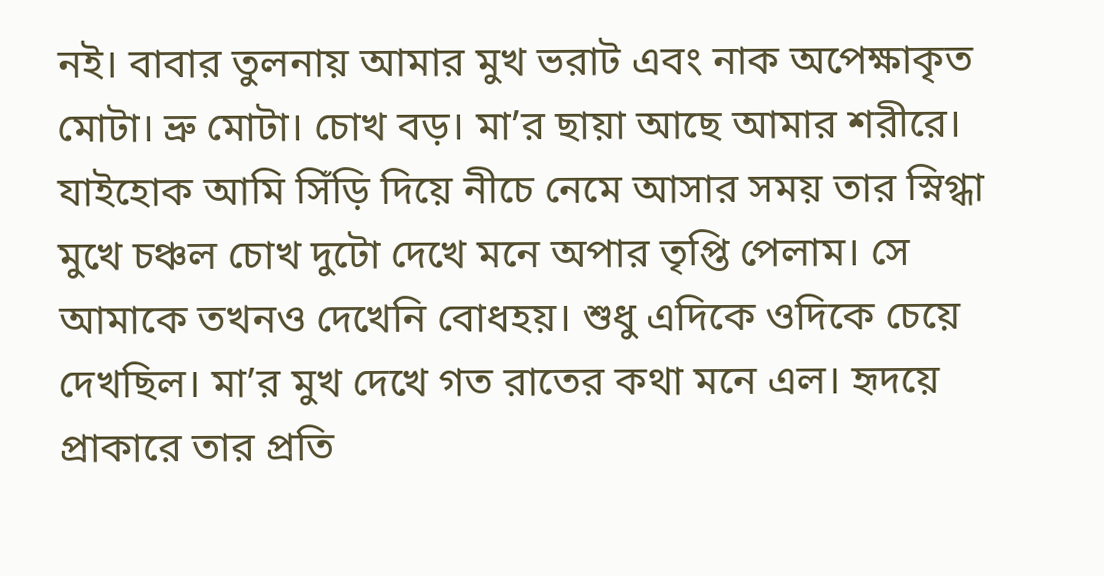নই। বাবার তুলনায় আমার মুখ ভরাট এবং নাক অপেক্ষাকৃত মোটা। ভ্রু মোটা। চোখ বড়। মা’র ছায়া আছে আমার শরীরে।
যাইহোক আমি সিঁড়ি দিয়ে নীচে নেমে আসার সময় তার স্নিগ্ধা মুখে চঞ্চল চোখ দুটো দেখে মনে অপার তৃপ্তি পেলাম। সে আমাকে তখনও দেখেনি বোধহয়। শুধু এদিকে ওদিকে চেয়ে দেখছিল। মা’র মুখ দেখে গত রাতের কথা মনে এল। হৃদয়ে প্রাকারে তার প্রতি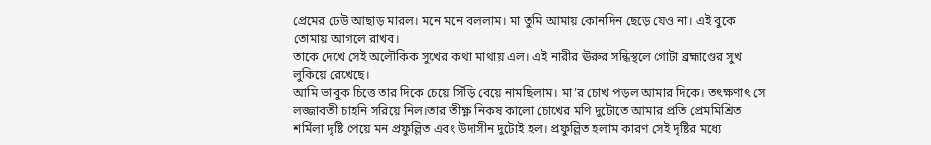প্রেমের ঢেউ আছাড় মারল। মনে মনে বললাম। মা তুমি আমায় কোনদিন ছেড়ে যেও না। এই বুকে তোমায় আগলে রাখব।
তাকে দেখে সেই অলৌকিক সুখের কথা মাথায় এল। এই নারীর ঊরুর সন্ধিস্থলে গোটা ব্রহ্মাণ্ডের সুখ লুকিয়ে রেখেছে।
আমি ভাবুক চিত্তে তার দিকে চেয়ে সিঁড়ি বেয়ে নামছিলাম। মা’র চোখ পড়ল আমার দিকে। তৎক্ষণাৎ সে লজ্জাবতী চাহনি সরিয়ে নিল।তার তীক্ষ্ণ নিকষ কালো চোখের মণি দুটোতে আমার প্রতি প্রেমমিশ্রিত শর্মিলা দৃষ্টি পেয়ে মন প্রফুল্লিত এবং উদাসীন দুটোই হল। প্রফুল্লিত হলাম কারণ সেই দৃষ্টির মধ্যে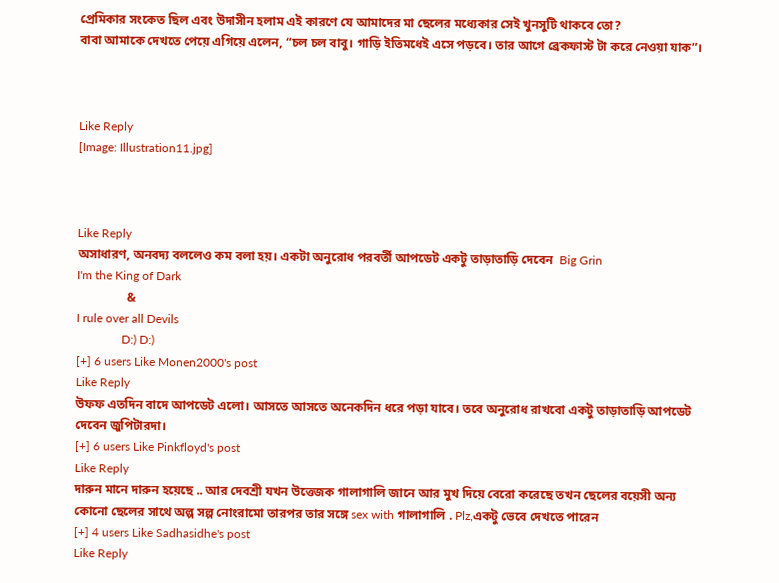প্রেমিকার সংকেত ছিল এবং উদাসীন হলাম এই কারণে যে আমাদের মা ছেলের মধ্যেকার সেই খুনসুটি থাকবে তো?
বাবা আমাকে দেখতে পেয়ে এগিয়ে এলেন, “চল চল বাবু। গাড়ি ইতিমধেই এসে পড়বে। তার আগে ব্রেকফাস্ট টা করে নেওয়া যাক”।



Like Reply
[Image: Illustration11.jpg]



Like Reply
অসাধারণ, অনবদ্য বললেও কম বলা হয়। একটা অনুরোধ পরবর্তী আপডেট একটু তাড়াতাড়ি দেবেন  Big Grin
I'm the King of Dark
                &
I rule over all Devils
               D:) D:)
[+] 6 users Like Monen2000's post
Like Reply
উফফ এতদিন বাদে আপডেট এলো। আসতে আসতে অনেকদিন ধরে পড়া যাবে। তবে অনুরোধ রাখবো একটু তাড়াতাড়ি আপডেট দেবেন জুপিটারদা।
[+] 6 users Like Pinkfloyd's post
Like Reply
দারুন মানে দারুন হয়েছে .. আর দেবশ্রী যখন উত্তেজক গালাগালি জানে আর মুখ দিয়ে বেরো করেছে তখন ছেলের বয়েসী অন্য কোনো ছেলের সাথে অল্প সল্প নোংরামো তারপর তার সঙ্গে sex with গালাগালি . Plz,একটু ভেবে দেখতে পারেন
[+] 4 users Like Sadhasidhe's post
Like Reply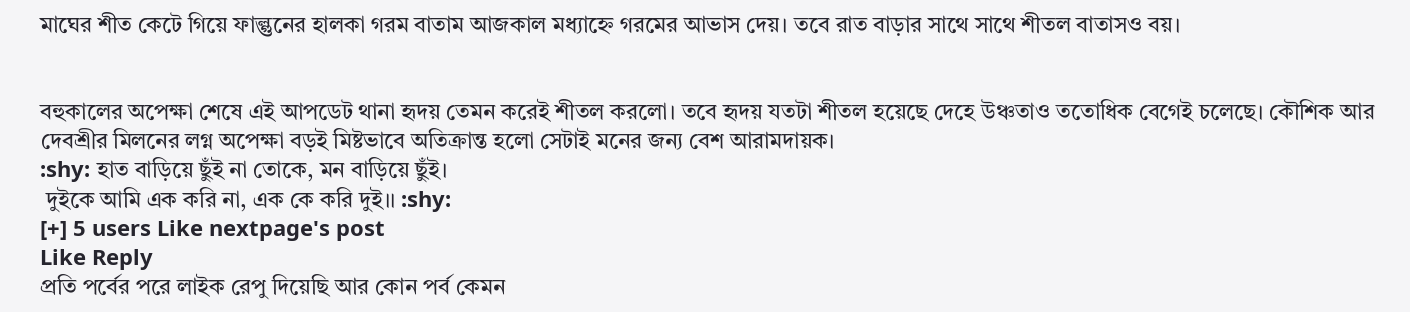মাঘের শীত কেটে গিয়ে ফাল্গুনের হালকা গরম বাতাম আজকাল মধ্যাহ্নে গরমের আভাস দেয়। তবে রাত বাড়ার সাথে সাথে শীতল বাতাসও বয়।


বহুকালের অপেক্ষা শেষে এই আপডেট থানা হৃদয় তেমন করেই শীতল করলো। তবে হৃদয় যতটা শীতল হয়েছে দেহে উঞ্চতাও ততোধিক বেগেই চলেছে। কৌশিক আর দেবশ্রীর মিলনের লগ্ন অপেক্ষা বড়ই মিষ্টভাবে অতিক্রান্ত হলো সেটাই মনের জন্য বেশ আরামদায়ক।
:shy: হাত বাড়িয়ে ছুঁই না তোকে, মন বাড়িয়ে ছুঁই।
 দুইকে আমি এক করি না, এক কে করি দুই।। :shy:
[+] 5 users Like nextpage's post
Like Reply
প্রতি পর্বের পরে লাইক রেপু দিয়েছি আর কোন পর্ব কেমন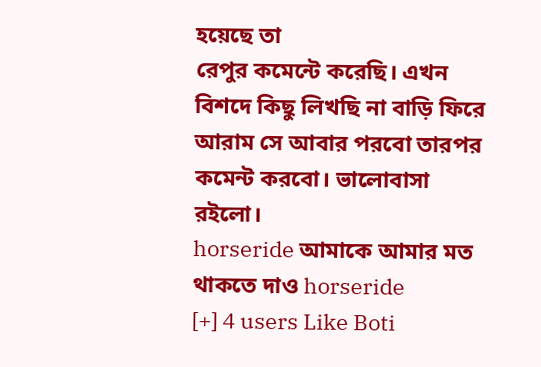হয়েছে তা
রেপুর কমেন্টে করেছি। এখন বিশদে কিছু লিখছি না বাড়ি ফিরে আরাম সে আবার পরবো তারপর কমেন্ট করবো। ভালোবাসা রইলো।
horseride আমাকে আমার মত থাকতে দাও horseride
[+] 4 users Like Boti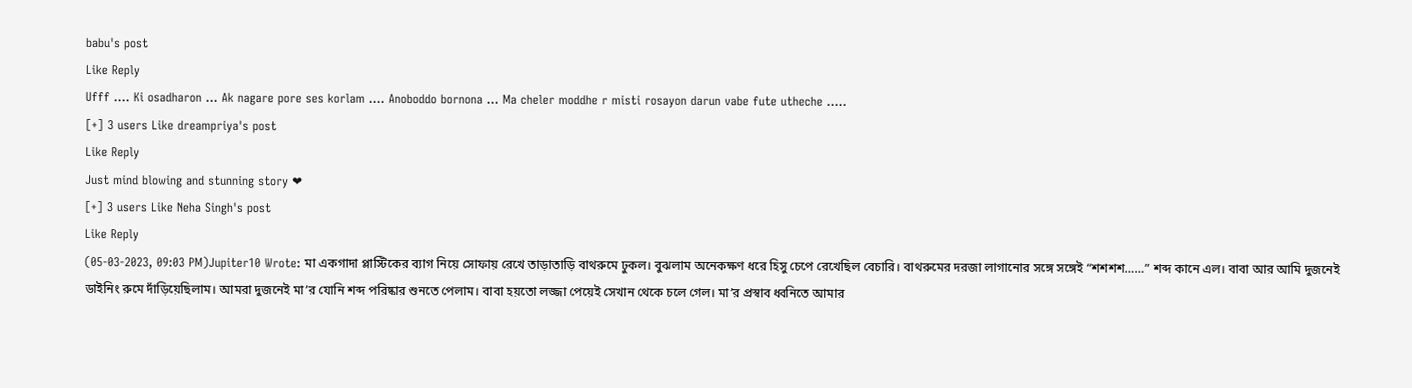babu's post
Like Reply
Ufff .... Ki osadharon ... Ak nagare pore ses korlam .... Anoboddo bornona ... Ma cheler moddhe r misti rosayon darun vabe fute utheche .....
[+] 3 users Like dreampriya's post
Like Reply
Just mind blowing and stunning story ❤
[+] 3 users Like Neha Singh's post
Like Reply
(05-03-2023, 09:03 PM)Jupiter10 Wrote: মা একগাদা প্লাস্টিকের ব্যাগ নিয়ে সোফায় রেখে তাড়াতাড়ি বাথরুমে ঢুকল। বুঝলাম অনেকক্ষণ ধরে হিসু চেপে রেখেছিল বেচারি। বাথরুমের দরজা লাগানোর সঙ্গে সঙ্গেই “শশশশ……” শব্দ কানে এল। বাবা আর আমি দুজনেই ডাইনিং রুমে দাঁড়িয়েছিলাম। আমরা দুজনেই মা’র যোনি শব্দ পরিষ্কার শুনতে পেলাম। বাবা হয়তো লজ্জা পেয়েই সেখান থেকে চলে গেল। মা’র প্রস্বাব ধ্বনিতে আমার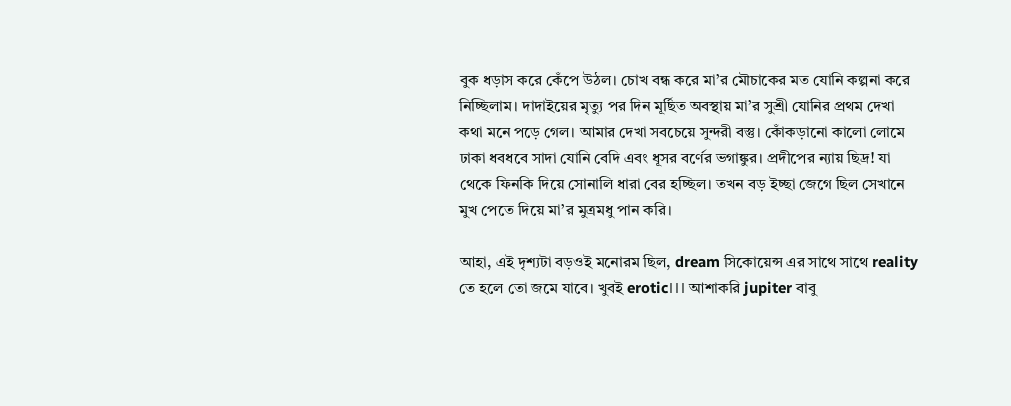বুক ধড়াস করে কেঁপে উঠল। চোখ বন্ধ করে মা’র মৌচাকের মত যোনি কল্পনা করে নিচ্ছিলাম। দাদাইয়ের মৃত্যু পর দিন মূর্ছিত অবস্থায় মা’র সুশ্রী যোনির প্রথম দেখা কথা মনে পড়ে গেল। আমার দেখা সবচেয়ে সুন্দরী বস্তু। কোঁকড়ানো কালো লোমে ঢাকা ধবধবে সাদা যোনি বেদি এবং ধূসর বর্ণের ভগাঙ্কুর। প্রদীপের ন্যায় ছিদ্র! যা থেকে ফিনকি দিয়ে সোনালি ধারা বের হচ্ছিল। তখন বড় ইচ্ছা জেগে ছিল সেখানে মুখ পেতে দিয়ে মা’র মুত্রমধু পান করি।

আহা, এই দৃশ্যটা বড়ওই মনোরম ছিল, dream সিকোয়েন্স এর সাথে সাথে reality তে হলে তো জমে যাবে। খুবই erotic।।। আশাকরি jupiter বাবু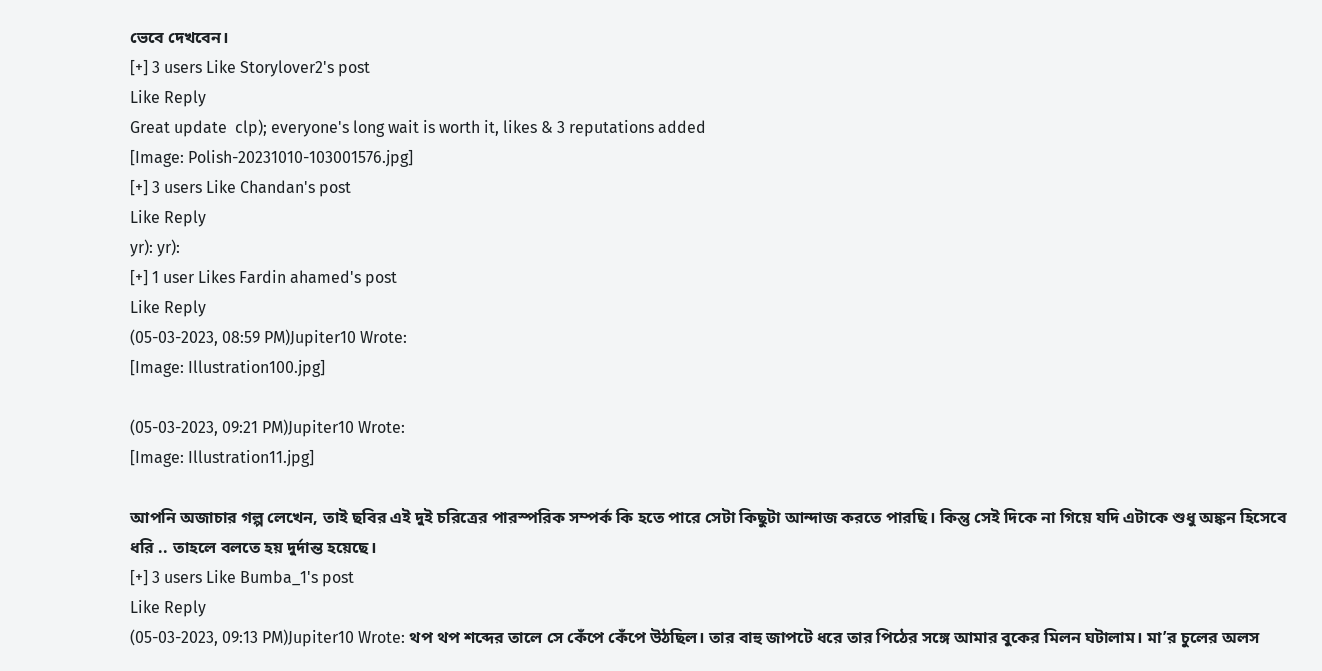ভেবে দেখবেন।
[+] 3 users Like Storylover2's post
Like Reply
Great update  clp); everyone's long wait is worth it, likes & 3 reputations added
[Image: Polish-20231010-103001576.jpg]
[+] 3 users Like Chandan's post
Like Reply
yr): yr):
[+] 1 user Likes Fardin ahamed's post
Like Reply
(05-03-2023, 08:59 PM)Jupiter10 Wrote:
[Image: Illustration100.jpg]

(05-03-2023, 09:21 PM)Jupiter10 Wrote:
[Image: Illustration11.jpg]

আপনি অজাচার গল্প লেখেন, তাই ছবির এই দুই চরিত্রের পারস্পরিক সম্পর্ক কি হতে পারে সেটা কিছুটা আন্দাজ করতে পারছি। কিন্তু সেই দিকে না গিয়ে যদি এটাকে শুধু অঙ্কন হিসেবে ধরি .. তাহলে বলতে হয় দুর্দান্ত হয়েছে।
[+] 3 users Like Bumba_1's post
Like Reply
(05-03-2023, 09:13 PM)Jupiter10 Wrote: থপ থপ শব্দের তালে সে কেঁপে কেঁপে উঠছিল। তার বাহু জাপটে ধরে তার পিঠের সঙ্গে আমার বুকের মিলন ঘটালাম। মা’র চুলের অলস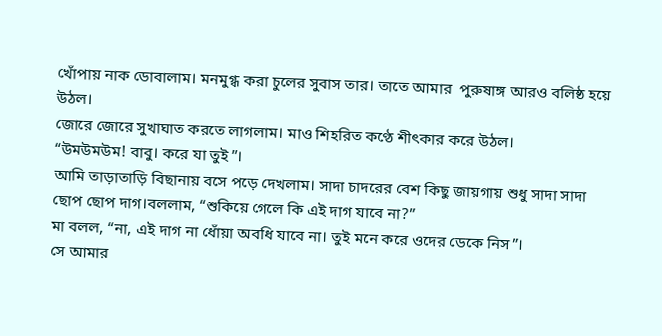খোঁপায় নাক ডোবালাম। মনমুগ্ধ করা চুলের সুবাস তার। তাতে আমার  পুরুষাঙ্গ আরও বলিষ্ঠ হয়ে উঠল।
জোরে জোরে সুখাঘাত করতে লাগলাম। মাও শিহরিত কণ্ঠে শীৎকার করে উঠল।
“উমউমউম! বাবু। করে যা তুই”।
আমি তাড়াতাড়ি বিছানায় বসে পড়ে দেখলাম। সাদা চাদরের বেশ কিছু জায়গায় শুধু সাদা সাদা ছোপ ছোপ দাগ।বললাম, “শুকিয়ে গেলে কি এই দাগ যাবে না?”
মা বলল, “না, এই দাগ না ধোঁয়া অবধি যাবে না। তুই মনে করে ওদের ডেকে নিস”।
সে আমার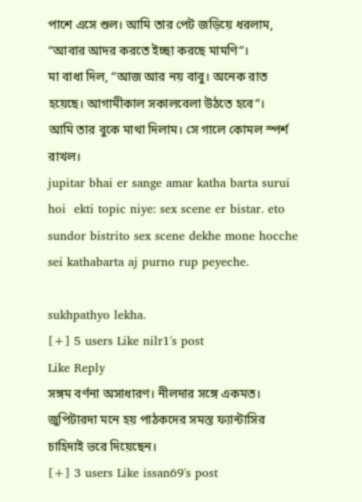পাশে এসে শুল। আমি তার পেট জড়িয়ে ধরলাম, “আবার আদর করতে ইচ্ছা করছে মামণি”।
মা বাধা দিল, “আজ আর নয় বাবু। অনেক রাত হয়েছে। আগামীকাল সকালবেলা উঠতে হবে”।
আমি তার বুকে মাথা দিলাম। সে গালে কোমল স্পর্শ রাখল।
jupitar bhai er sange amar katha barta surui hoi  ekti topic niye: sex scene er bistar. eto sundor bistrito sex scene dekhe mone hocche sei kathabarta aj purno rup peyeche.

sukhpathyo lekha.
[+] 5 users Like nilr1's post
Like Reply
সঙ্গম বর্ণনা অসাধারণ। নীলদার সঙ্গে একমত। জুপিটারদা মনে হয় পাঠকদের সমস্ত ফ্যান্টাসির চাহিদাই ভরে দিয়েছেন।
[+] 3 users Like issan69's post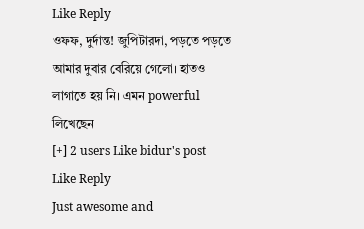Like Reply
ওফফ, দুর্দান্ত! জুপিটারদা, পড়তে পড়তে আমার দুবার বেরিয়ে গেলো। হাতও লাগাতে হয় নি। এমন powerful লিখেছেন
[+] 2 users Like bidur's post
Like Reply
Just awesome and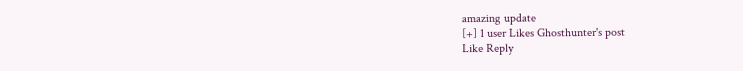amazing update
[+] 1 user Likes Ghosthunter's post
Like Reply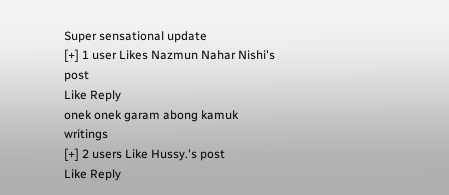Super sensational update
[+] 1 user Likes Nazmun Nahar Nishi's post
Like Reply
onek onek garam abong kamuk writings
[+] 2 users Like Hussy.'s post
Like Reply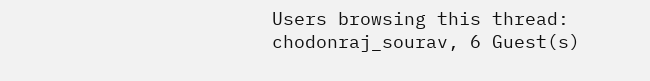Users browsing this thread: chodonraj_sourav, 6 Guest(s)